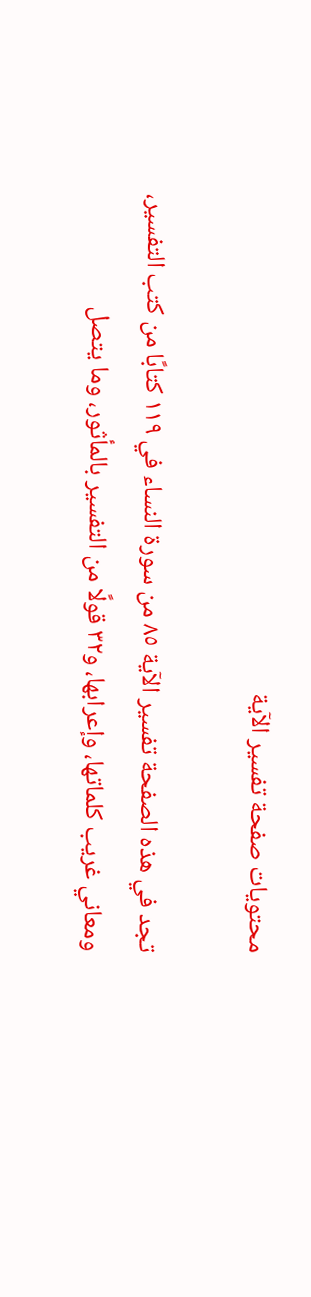محتويات صفحة تفسير الآية

تجد في هذه الصفحة تفسير الآية ٨٥ من سورة النساء في ١١٩ كتابًا من كتب التفسير، ومعاني غريب كلماتها، وإعرابها، و٣٢ قولًا من التفسير بالمأثور، وما يتصل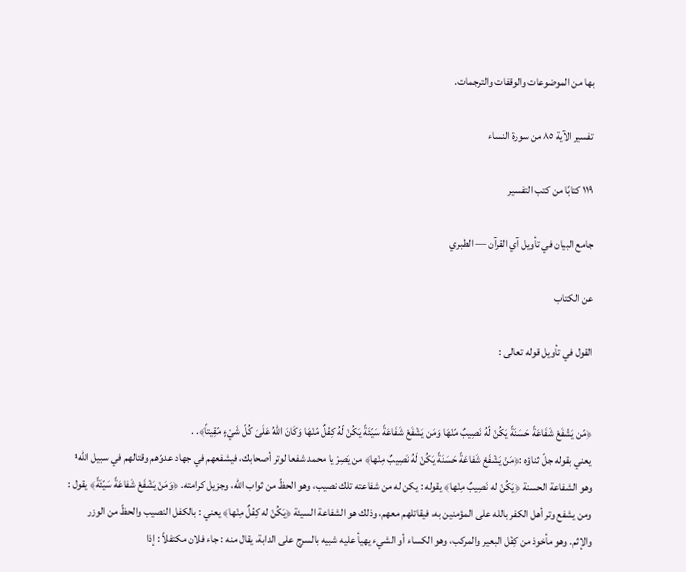بها من الموضوعات والوقفات والترجمات.

تفسير الآية ٨٥ من سورة النساء

١١٩ كتابًا من كتب التفسير

جامع البيان في تأويل آي القرآن — الطبري

عن الكتاب

القول في تأويل قوله تعالى :


﴿مّن يَشْفَعْ شَفَاعَةً حَسَنَةً يَكُنْ لّهُ نَصِيبٌ مّنْهَا وَمَن يَشْفَعْ شَفَاعَةً سَيّئَةً يَكُنْ لّهُ كِفْلٌ مّنْهَا وَكَانَ اللّهُ عَلَىَ كُلّ شَيْءٍ مّقِيتاً﴾. .
يعني بقوله جلّ ثناؤه :﴿مَنْ يَشْفَعْ شَفاعَةً حَسَنَةً يَكُنْ لَهُ نَصِيبٌ مِنْها﴾ من يَصِرْ يا محمد شفعا لوتر أصحابك، فيشفعهم في جهاد عدوّهم وقتالهم في سبيل الله¹ وهو الشفاعة الحسنة ﴿يَكُنْ له نَصِيبٌ مِنْها﴾ يقوله : يكن له من شفاعته تلك نصيب، وهو الحظّ من ثواب الله، وجزيل كرامته. ﴿وَمَنْ يَشْفَعْ شَفاعَةً سَيّئَةً﴾ يقول : ومن يشفع وتر أهل الكفر بالله على المؤمنين به، فيقاتلهم معهم، وذلك هو الشفاعة السيئة ﴿يَكُنْ له كِفْلٌ مِنْها﴾ يعني : بالكفل النصيب والحظّ من الوزر والإثم. وهو مأخوذ من كِفْل البعير والمركب، وهو الكساء أو الشيء يهيأ عليه شبيه بالسرج على الدابة، يقال منه : جاء فلان مكتفلاً : إذا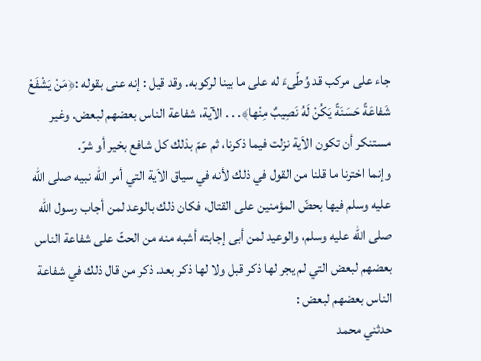جاء على مركب قد وُطّىءَ له على ما بينا لركوبه. وقد قيل : إنه عنى بقوله :﴿مَنْ يَشْفَعْ شَفاعَةً حَسَنَةً يَكُنْ لَهُ نَصِيبٌ مِنْها﴾. . . الآية، شفاعة الناس بعضهم لبعض. وغير مستنكر أن تكون الاَية نزلت فيما ذكرنا، ثم عمّ بذلك كل شافع بخير أو شرّ.
وإنما اخترنا ما قلنا من القول في ذلك لأنه في سياق الاَية التي أمر الله نبيه صلى الله عليه وسلم فيها بحضّ المؤمنين على القتال، فكان ذلك بالوعد لمن أجاب رسول الله صلى الله عليه وسلم، والوعيد لمن أبى إجابته أشبه منه من الحثّ على شفاعة الناس بعضهم لبعض التي لم يجر لها ذكر قبل ولا لها ذكر بعد. ذكر من قال ذلك في شفاعة الناس بعضهم لبعض :
حدثني محمد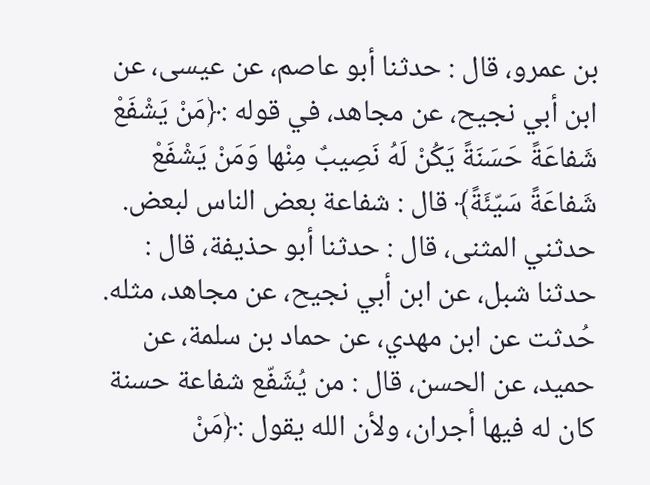بن عمرو، قال : حدثنا أبو عاصم، عن عيسى، عن ابن أبي نجيح، عن مجاهد، في قوله :﴿مَنْ يَشْفَعْ شَفاعَةً حَسَنَةً يَكُنْ لَهُ نَصِيبٌ مِنْها وَمَنْ يَشْفَعْ شَفاعَةً سَيّئَةً﴾ قال : شفاعة بعض الناس لبعض.
حدثني المثنى، قال : حدثنا أبو حذيفة، قال : حدثنا شبل، عن ابن أبي نجيح، عن مجاهد، مثله.
حُدثت عن ابن مهدي، عن حماد بن سلمة، عن حميد، عن الحسن، قال : من يُشَفّع شفاعة حسنة كان له فيها أجران، ولأن الله يقول :﴿مَنْ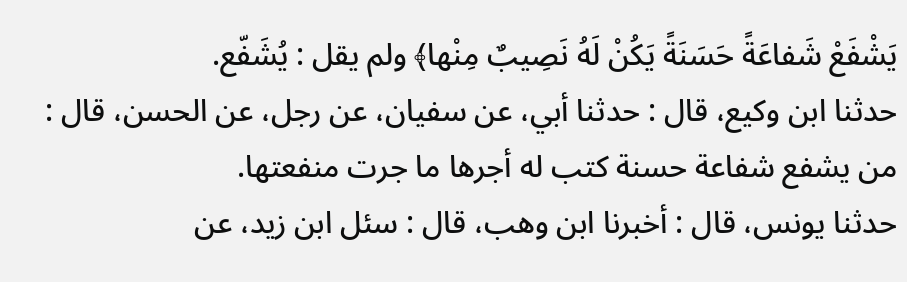يَشْفَعْ شَفاعَةً حَسَنَةً يَكُنْ لَهُ نَصِيبٌ مِنْها﴾ ولم يقل : يُشَفّع.
حدثنا ابن وكيع، قال : حدثنا أبي، عن سفيان، عن رجل، عن الحسن، قال : من يشفع شفاعة حسنة كتب له أجرها ما جرت منفعتها.
حدثنا يونس، قال : أخبرنا ابن وهب، قال : سئل ابن زيد، عن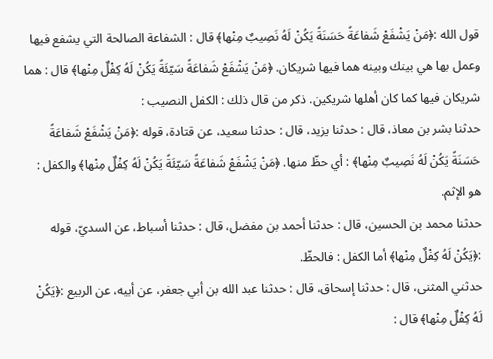قول الله :﴿مَنْ يَشْفَعْ شَفاعَةً حَسَنَةً يَكُنْ لَهُ نَصِيبٌ مِنْها﴾ قال : الشفاعة الصالحة التي يشفع فيها وعمل بها هي بينك وبينه هما فيها شريكان. ﴿مَنْ يَشْفَعْ شَفاعَةً سَيّئَةً يَكُنْ لَهُ كِفْلٌ مِنْها﴾ قال : هما شريكان فيها كما كان أهلها شريكين. ذكر من قال ذلك : الكفل النصيب :
حدثنا بشر بن معاذ، قال : حدثنا يزيد، قال : حدثنا سعيد، عن قتادة، قوله :﴿مَنْ يَشْفَعْ شَفاعَةً حَسَنَةً يَكُنْ لَهُ نَصِيبٌ مِنْها﴾ : أي حظّ منها. ﴿مَنْ يَشْفَعْ شَفاعَةً سَيّئَةً يَكُنْ لَهُ كِفْلٌ مِنْها﴾ والكفل : هو الإثم.
حدثنا محمد بن الحسين، قال : حدثنا أحمد بن مفضل، قال : حدثنا أسباط، عن السديّ، قوله :﴿يَكُنْ لَهُ كِفْلٌ مِنْها﴾ أما الكفل : فالحظّ.
حدثني المثنى، قال : حدثنا إسحاق، قال : حدثنا عبد الله بن أبي جعفر، عن أبيه، عن الربيع :﴿يَكُنْ لَهُ كِفْلٌ مِنْها﴾ قال :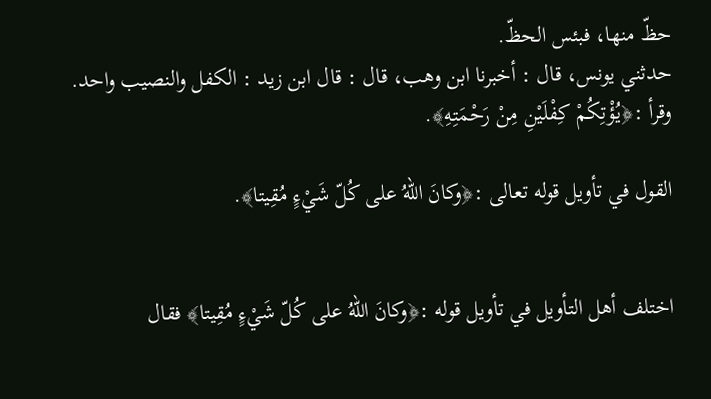حظّ منها، فبئس الحظّ.
حدثني يونس، قال : أخبرنا ابن وهب، قال : قال ابن زيد : الكفل والنصيب واحد. وقرأ :﴿يُؤْتِكُمْ كِفْلَيْنِ مِنْ رَحْمَتِهِ﴾.

القول في تأويل قوله تعالى :﴿وكانَ اللّهُ على كُلّ شَيْءٍ مُقِيتا﴾.


اختلف أهل التأويل في تأويل قوله :﴿وكانَ اللّهُ على كُلّ شَيْءٍ مُقِيتا﴾ فقال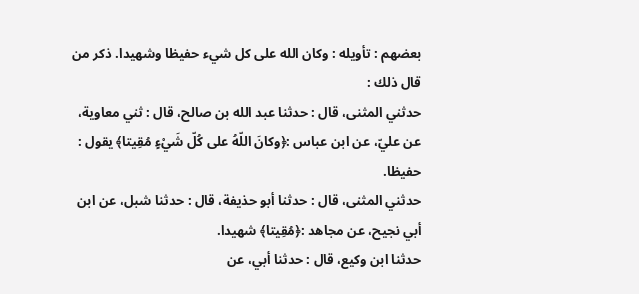بعضهم : تأويله : وكان الله على كل شيء حفيظا وشهيدا. ذكر من قال ذلك :
حدثني المثنى، قال : حدثنا عبد الله بن صالح، قال : ثني معاوية، عن عليّ، عن ابن عباس :﴿وكانَ اللّهُ على كُلّ شَيْءٍ مُقِيتا﴾ يقول : حفيظا.
حدثني المثنى، قال : حدثنا أبو حذيفة، قال : حدثنا شبل، عن ابن أبي نجيح، عن مجاهد :﴿مُقِيتا﴾ شهيدا.
حدثنا ابن وكيع، قال : حدثنا أبي، عن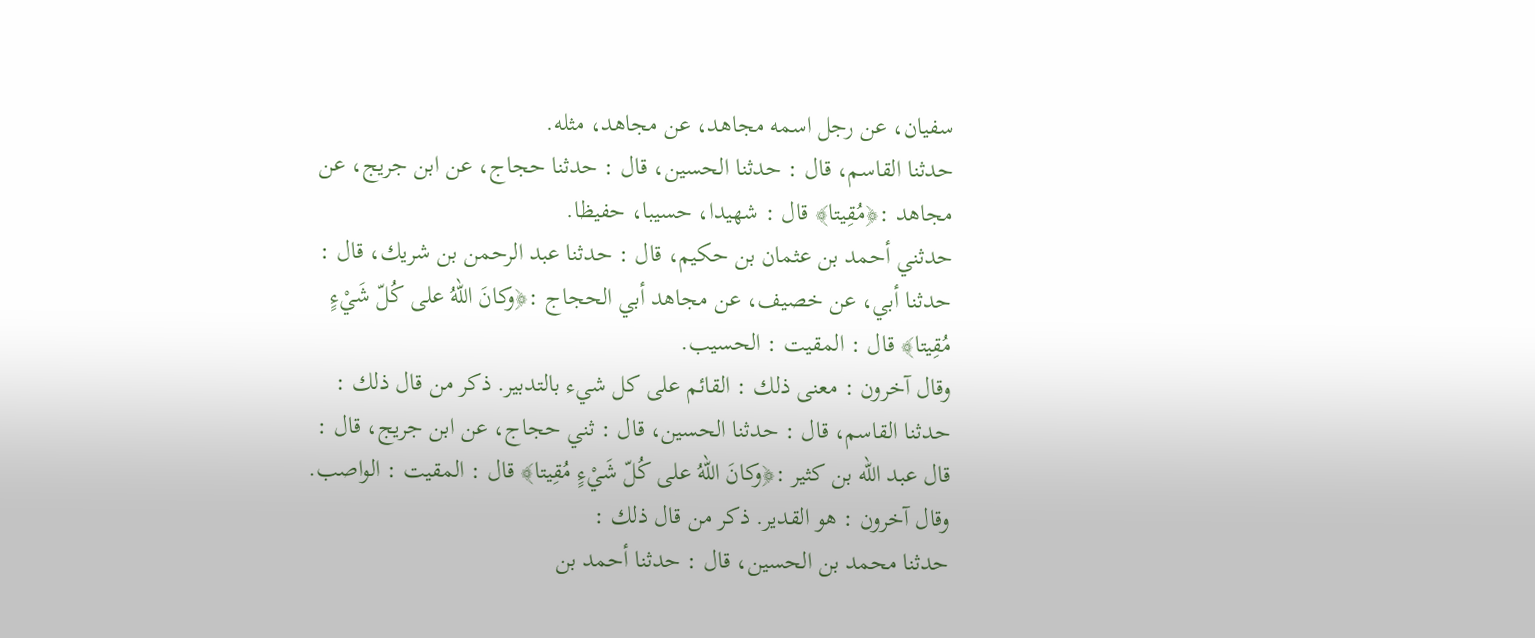سفيان، عن رجل اسمه مجاهد، عن مجاهد، مثله.
حدثنا القاسم، قال : حدثنا الحسين، قال : حدثنا حجاج، عن ابن جريج، عن مجاهد :﴿مُقِيتا﴾ قال : شهيدا، حسيبا، حفيظا.
حدثني أحمد بن عثمان بن حكيم، قال : حدثنا عبد الرحمن بن شريك، قال : حدثنا أبي، عن خصيف، عن مجاهد أبي الحجاج :﴿وكانَ اللّهُ على كُلّ شَيْءٍ مُقِيتا﴾ قال : المقيت : الحسيب.
وقال آخرون : معنى ذلك : القائم على كل شيء بالتدبير. ذكر من قال ذلك :
حدثنا القاسم، قال : حدثنا الحسين، قال : ثني حجاج، عن ابن جريج، قال : قال عبد الله بن كثير :﴿وكانَ اللّهُ على كُلّ شَيْءٍ مُقِيتا﴾ قال : المقيت : الواصب.
وقال آخرون : هو القدير. ذكر من قال ذلك :
حدثنا محمد بن الحسين، قال : حدثنا أحمد بن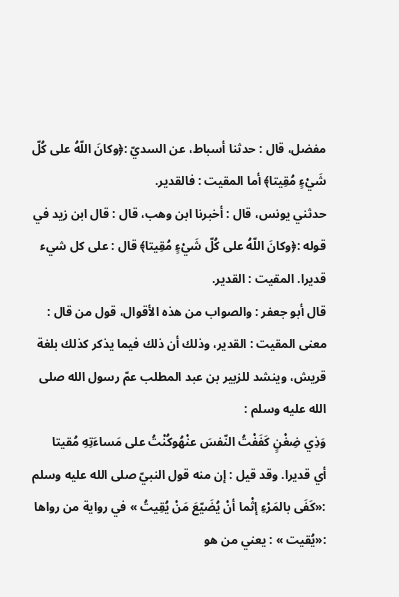مفضل، قال : حدثنا أسباط، عن السديّ :﴿وكانَ اللّهُ على كُلّ شَيْءٍ مُقِيتا﴾ أما المقيت : فالقدير.
حدثني يونس، قال : أخبرنا ابن وهب، قال : قال ابن زيد في قوله :﴿وكانَ اللّهُ على كُلّ شَيْءٍ مُقِيتا﴾ قال : على كل شيء قديرا. المقيت : القدير.
قال أبو جعفر : والصواب من هذه الأقوال، قول من قال : معنى المقيت : القدير، وذلك أن ذلك فيما يذكر كذلك بلغة قريش، وينشد للزبير بن عبد المطلب عمّ رسول الله صلى الله عليه وسلم :
وَذِي ضِغْنٍ كَفَفْتُ النّفسَ عنْهُوكُنْتُ على مَساءَتِهِ مُقيتا
أي قديرا. وقد قيل : إن منه قول النبيّ صلى الله عليه وسلم :«كَفَى بالمَرْءِ إثْما أنْ يُضَيّعَ مَنْ يُقِيتُ » في رواية من رواها :«يُقيت » : يعني من هو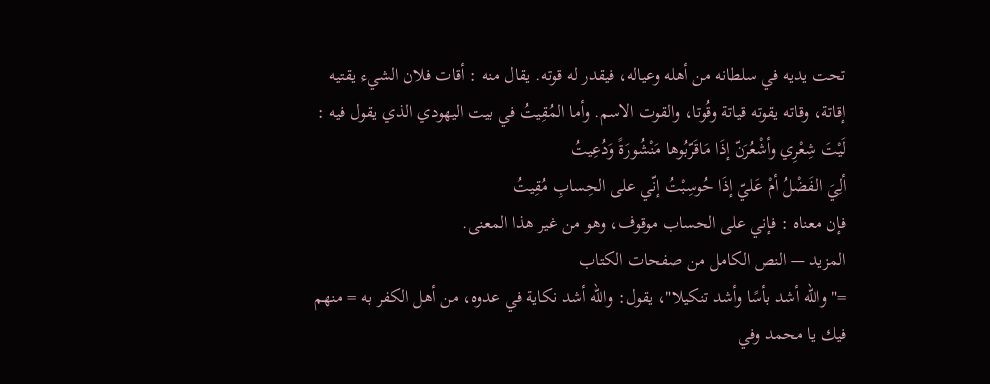تحت يديه في سلطانه من أهله وعياله، فيقدر له قوته. يقال منه : أقات فلان الشيء يقتيه إقاتة، وقاته يقوته قياتة وقُوتا، والقوت الاسم. وأما المُقِيتُ في بيت اليهودي الذي يقول فيه :
لَيْتَ شِعْرِي وأشْعُرَنّ إذَا مَاقَرّبُوها مَنْشُورَةً وَدُعِيتُ
ألِيَ الفَضْلُ أمْ عَليّ إذَا حُوسِبْتُ إنّي على الحِسابِ مُقِيتُ
فإن معناه : فإني على الحساب موقوف، وهو من غير هذا المعنى.
المزيد — النص الكامل من صفحات الكتاب
="والله أشد بأسًا وأشد تنكيلا"، يقول: والله أشد نكاية في عدوه، من أهل الكفر به = منهم فيك يا محمد وفي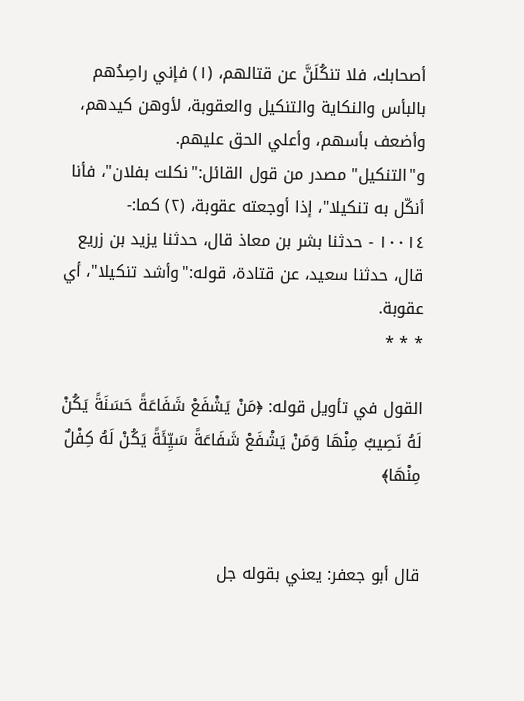أصحابك، فلا تنكُلَنَّ عن قتالهم، (١) فإني راصِدُهم بالبأس والنكاية والتنكيل والعقوبة، لأوهن كيدهم، وأضعف بأسهم، وأعلي الحق عليهم.
و"التنكيل" مصدر من قول القائل:"نكلت بفلان"، فأنا أنكّل به تنكيلا"، إذا أوجعته عقوبة، (٢) كما:-
١٠٠١٤ - حدثنا بشر بن معاذ قال، حدثنا يزيد بن زريع قال، حدثنا سعيد، عن قتادة، قوله:"وأشد تنكيلا"، أي عقوبة.
* * *

القول في تأويل قوله: ﴿مَنْ يَشْفَعْ شَفَاعَةً حَسَنَةً يَكُنْ لَهُ نَصِيبٌ مِنْهَا وَمَنْ يَشْفَعْ شَفَاعَةً سَيِّئَةً يَكُنْ لَهُ كِفْلٌ مِنْهَا﴾


قال أبو جعفر: يعني بقوله جل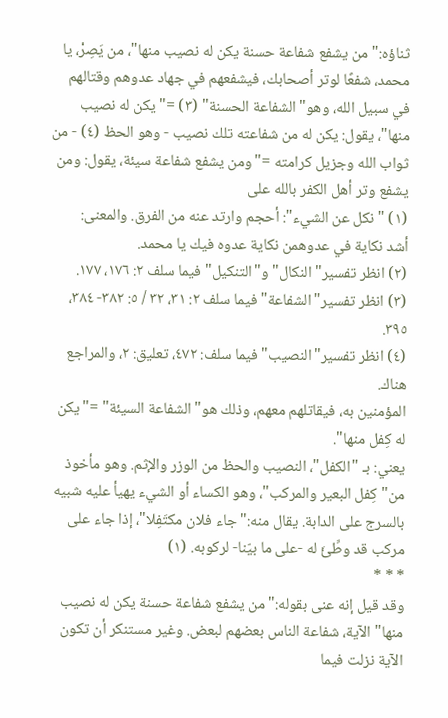ثناؤه:"من يشفع شفاعة حسنة يكن له نصيب منها"، من يَصِرْ، يا محمد، شفعًا لوتر أصحابك، فيشفعهم في جهاد عدوهم وقتالهم في سبيل الله، وهو"الشفاعة الحسنة" (٣) ="يكن له نصيب منها"، يقول: يكن له من شفاعته تلك نصيب - وهو الحظ (٤) - من ثواب الله وجزيل كرامته ="ومن يشفع شفاعة سيئة، يقول: ومن يشفع وتر أهل الكفر بالله على
(١) "نكل عن الشيء": أحجم وارتد عنه من الفرق. والمعنى:
أشد نكاية في عدوهمن نكاية عدوه فيك يا محمد.
(٢) انظر تفسير"النكال" و"التنكيل" فيما سلف ٢: ١٧٦، ١٧٧.
(٣) انظر تفسير"الشفاعة" فيما سلف ٢: ٣١، ٣٢ / ٥: ٣٨٢- ٣٨٤، ٣٩٥.
(٤) انظر تفسير"النصيب" فيما سلف: ٤٧٢، تعليق: ٢، والمراجع هناك.
المؤمنين به، فيقاتلهم معهم، وذلك هو"الشفاعة السيئة" ="يكن له كِفل منها".
يعني: بـ "الكفل"، النصيب والحظ من الوزر والإثم. وهو مأخوذ من"كِفل البعير والمركب"، وهو الكساء أو الشيء يهيأ عليه شبيه بالسرج على الدابة. يقال منه:"جاء فلان مكتَفِلا"، إذا جاء على مركب قد وطِّئَ له -على ما بيّنا- لركوبه. (١)
* * *
وقد قيل إنه عنى بقوله:"من يشفع شفاعة حسنة يكن له نصيب منها" الآية، شفاعة الناس بعضهم لبعض. وغير مستنكر أن تكون الآية نزلت فيما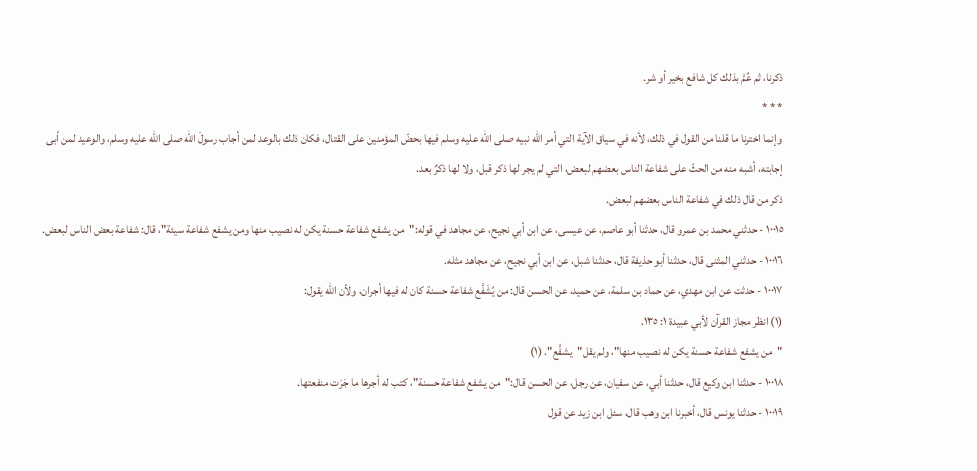ذكرنا، ثم عُمَّ بذلك كل شافع بخير أو شر.
* * *
وإنما اخترنا ما قلنا من القول في ذلك، لأنه في سياق الآية التي أمر الله نبيه صلى الله عليه وسلم فيها بحضّ المؤمنين على القتال، فكان ذلك بالوعد لمن أجاب رسولَ الله صلى الله عليه وسلم، والوعيد لمن أبى إجابته، أشبه منه من الحثّ على شفاعة الناس بعضهم لبعض، التي لم يجر لها ذكر قبل، ولا لها ذكرٌ بعد.
ذكر من قال ذلك في شفاعة الناس بعضهم لبعض.
١٠٠١٥ - حدثني محمد بن عمرو قال، حدثنا أبو عاصم، عن عيسى، عن ابن أبي نجيح، عن مجاهد في قوله:"من يشفع شفاعة حسنة يكن له نصيب منها ومن يشفع شفاعة سيئة"، قال: شفاعة بعض الناس لبعض.
١٠٠١٦ - حدثني المثنى قال، حدثنا أبو حذيفة قال، حدثنا شبل، عن ابن أبي نجيح، عن مجاهد مثله.
١٠٠١٧ - حدثت عن ابن مهدي، عن حماد بن سلمة، عن حميد، عن الحسن قال: من يُشَفَّع شفاعة حسنة كان له فيها أجران، ولأن الله يقول:
(١) انظر مجاز القرآن لأبي عبيدة ١: ١٣٥.
"من يشفع شفاعة حسنة يكن له نصيب منها"، ولم يقل"يشفَّع". (١)
١٠٠١٨ - حدثنا ابن وكيع قال، حدثنا أبي، عن سفيان، عن رجل، عن الحسن قال:"من يشفع شفاعة حسنة"، كتب له أجرها ما جَرَت منفعتها.
١٠٠١٩ - حدثنا يونس قال، أخبرنا ابن وهب قال، سئل ابن زيد عن قول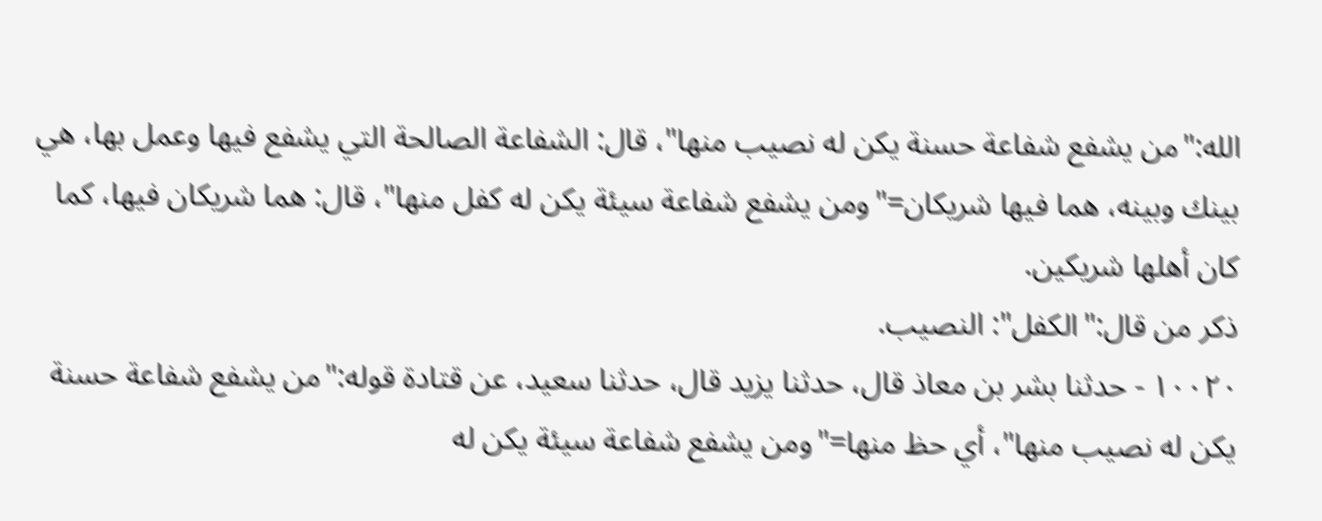الله:"من يشفع شفاعة حسنة يكن له نصيب منها"، قال: الشفاعة الصالحة التي يشفع فيها وعمل بها، هي بينك وبينه، هما فيها شريكان="ومن يشفع شفاعة سيئة يكن له كفل منها"، قال: هما شريكان فيها، كما كان أهلها شريكين.
ذكر من قال:"الكفل": النصيب.
١٠٠٢٠ - حدثنا بشر بن معاذ قال، حدثنا يزيد قال، حدثنا سعيد، عن قتادة قوله:"من يشفع شفاعة حسنة يكن له نصيب منها"، أي حظ منها="ومن يشفع شفاعة سيئة يكن له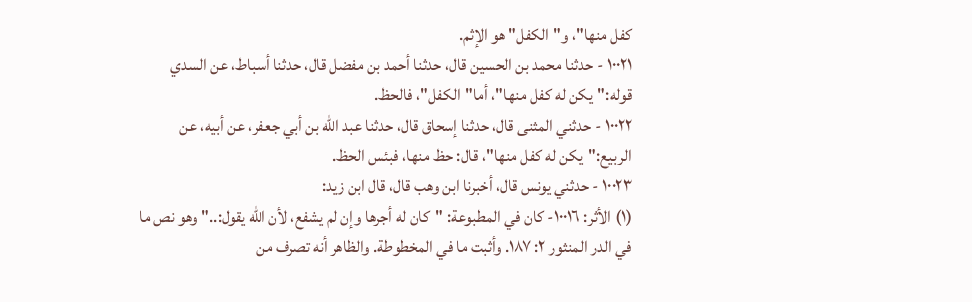كفل منها"، و"الكفل" هو الإثم.
١٠٠٢١ - حدثنا محمد بن الحسين قال، حدثنا أحمد بن مفضل قال، حدثنا أسباط، عن السدي قوله:"يكن له كفل منها"، أما"الكفل"، فالحظ.
١٠٠٢٢ - حدثني المثنى قال، حدثنا إسحاق قال، حدثنا عبد الله بن أبي جعفر، عن أبيه، عن الربيع:"يكن له كفل منها"، قال: حظ منها، فبئس الحظ.
١٠٠٢٣ - حدثني يونس قال، أخبرنا ابن وهب قال، قال ابن زيد:
(١) الأثر: ١٠٠١٦- كان في المطبوعة: "كان له أجرها وإن لم يشفع، لأن الله يقول:.." وهو نص ما في الدر المنثور ٢: ١٨٧. وأثبت ما في المخطوطة. والظاهر أنه تصرف من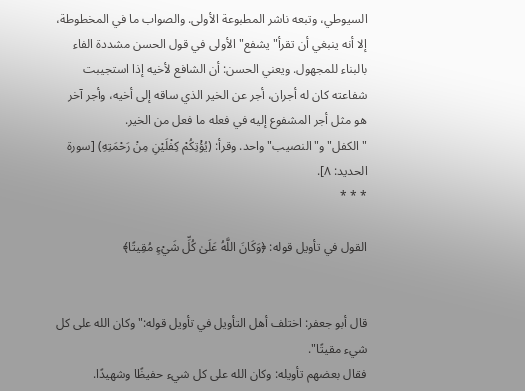السيوطي، وتبعه ناشر المطبوعة الأولى. والصواب ما في المخطوطة، إلا أنه ينبغي أن تقرأ"يشفع" الأولى في قول الحسن مشددة الفاء بالبناء للمجهول. ويعني الحسن: أن الشافع لأخيه إذا استجيبت شفاعته كان له أجران، أجر عن الخير الذي ساقه إلى أخيه، وأجر آخر هو مثل أجر المشفوع إليه في فعله ما فعل من الخير.
"الكفل" و"النصيب" واحد. وقرأ: (يُؤْتِكُمْ كِفْلَيْنِ مِنْ رَحْمَتِهِ) [سورة الحديد: ٨].
* * *

القول في تأويل قوله: ﴿وَكَانَ اللَّهُ عَلَىٰ كُلِّ شَيْءٍ مُقِيتًا﴾


قال أبو جعفر: اختلف أهل التأويل في تأويل قوله:"وكان الله على كل شيء مقيتًا".
فقال بعضهم تأويله: وكان الله على كل شيء حفيظًا وشهيدًا.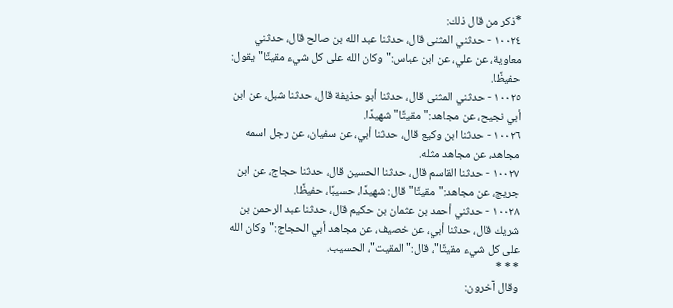*ذكر من قال ذلك:
١٠٠٢٤ - حدثني المثنى قال، حدثنا عبد الله بن صالح قال، حدثني معاوية، عن علي، عن ابن عباس:"وكان الله على كل شيء مقيتًا" يقول: حفيظًا.
١٠٠٢٥ - حدثني المثنى قال، حدثنا أبو حذيفة قال، حدثنا شبل، عن ابن أبي نجيح، عن مجاهد:"مقيتًا" شهيدًا.
١٠٠٢٦ - حدثنا ابن وكيع قال، حدثنا أبي، عن سفيان، عن رجل اسمه مجاهد، عن مجاهد مثله.
١٠٠٢٧ - حدثنا القاسم قال، حدثنا الحسين قال، حدثنا حجاج، عن ابن جريج، عن مجاهد:"مقيتًا" قال: شهيدًا، حسيبًا، حفيظًا.
١٠٠٢٨ - حدثني أحمد بن عثمان بن حكيم قال، حدثنا عبد الرحمن بن شريك قال، حدثنا أبي، عن خصيف، عن مجاهد أبي الحجاج:"وكان الله على كل شيء مقيتًا"، قال:"المقيت"، الحسيب.
* * *
وقال آخرون: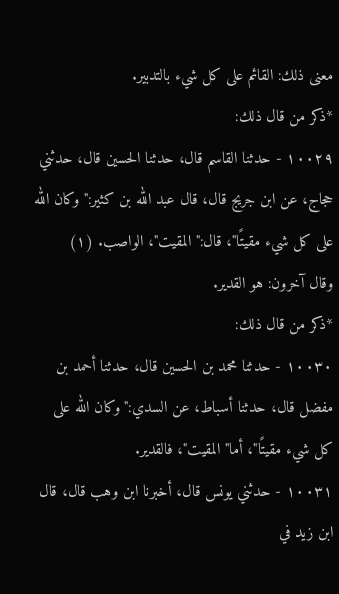معنى ذلك: القائم على كل شيء بالتدبير.
*ذكر من قال ذلك:
١٠٠٢٩ - حدثنا القاسم قال، حدثنا الحسين قال، حدثني حجاج، عن ابن جريج قال، قال عبد الله بن كثير:"وكان الله على كل شيء مقيتًا"، قال:"المقيت"، الواصب. (١)
وقال آخرون: هو القدير.
*ذكر من قال ذلك:
١٠٠٣٠ - حدثنا محمد بن الحسين قال، حدثنا أحمد بن مفضل قال، حدثنا أسباط، عن السدي:"وكان الله على كل شيء مقيتًا"، أما"المقيت"، فالقدير.
١٠٠٣١ - حدثني يونس قال، أخبرنا ابن وهب قال، قال ابن زيد في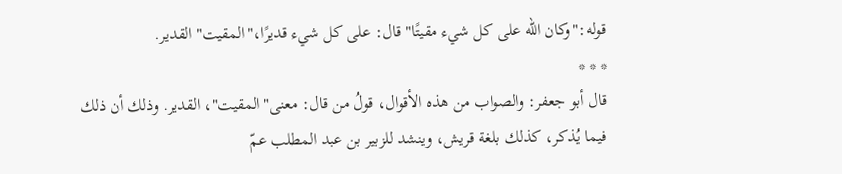قوله:"وكان الله على كل شيء مقيتًا" قال: على كل شيء قديرًا،"المقيت" القدير.
* * *
قال أبو جعفر: والصواب من هذه الأقوال، قولُ من قال: معنى"المقيت"، القدير. وذلك أن ذلك فيما يُذكر، كذلك بلغة قريش، وينشد للزبير بن عبد المطلب عمّ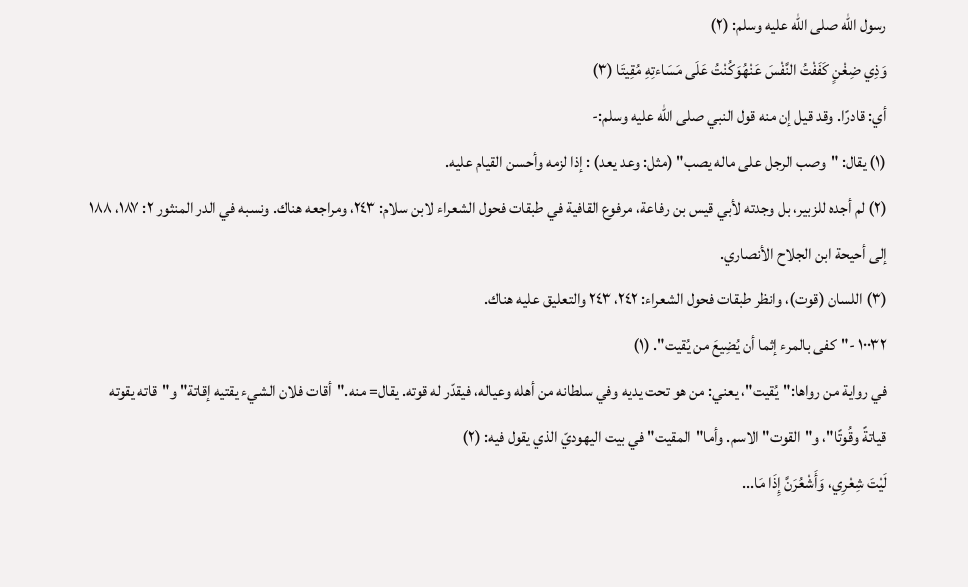رسول الله صلى الله عليه وسلم: (٢)
وَذِي ضِغْنٍ كَفَفْتُ النَّفْسَ عَنْهُوَكُنْتُ عَلَى مَسَاءتِهِ مُقِيتَا (٣)
أي: قادرًا. وقد قيل إن منه قول النبي صلى الله عليه وسلم:-
(١) يقال: "وصب الرجل على ماله يصب" (مثل: وعد يعد) : إذا لزمه وأحسن القيام عليه.
(٢) لم أجده للزبير، بل وجدته لأبي قيس بن رفاعة، مرفوع القافية في طبقات فحول الشعراء لابن سلام: ٢٤٣، ومراجعه هناك. ونسبه في الدر المنثور ٢: ١٨٧، ١٨٨ إلى أحيحة ابن الجلاح الأنصاري.
(٣) اللسان (قوت)، وانظر طبقات فحول الشعراء: ٢٤٢، ٢٤٣ والتعليق عليه هناك.
١٠٠٣٢ -"كفى بالمرء إثما أن يُضِيعَ من يُقيت". (١)
في رواية من رواها:"يُقيت"، يعني: من هو تحت يديه وفي سلطانه من أهله وعياله، فيقدّر له قوته. يقال= منه."أقات فلان الشيء يقتيه إقاتة" و"قاته يقوته قياتةً وقُوتًا"، و"القوت" الاسم. وأما"المقيت" في بيت اليهوديّ الذي يقول فيه: (٢)
لَيْتَ شِعْرِي، وَأَشْعُرَنَّ إِذَا مَا...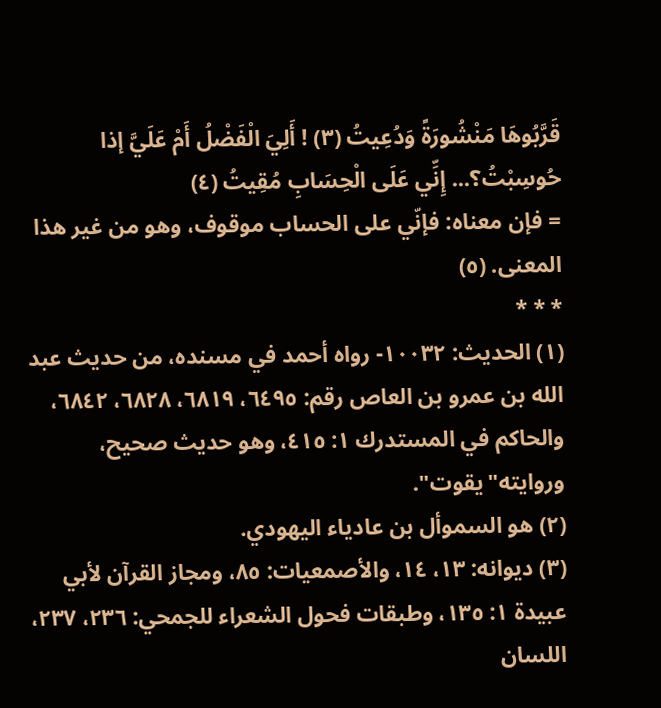قَرَّبُوهَا مَنْشُورَةً وَدُعِيتُ (٣) ! أَلِيَ الْفَضْلُ أَمْ عَلَيَّ إذا حُوسِبْتُ؟... إِنِّي عَلَى الْحِسَابِ مُقِيتُ (٤)
= فإن معناه: فإنّي على الحساب موقوف، وهو من غير هذا المعنى. (٥)
* * *
(١) الحديث: ١٠٠٣٢- رواه أحمد في مسنده، من حديث عبد الله بن عمرو بن العاص رقم: ٦٤٩٥، ٦٨١٩، ٦٨٢٨، ٦٨٤٢، والحاكم في المستدرك ١: ٤١٥، وهو حديث صحيح، وروايته"يقوت".
(٢) هو السموأل بن عادياء اليهودي.
(٣) ديوانه: ١٣، ١٤، والأصمعيات: ٨٥، ومجاز القرآن لأبي عبيدة ١: ١٣٥، وطبقات فحول الشعراء للجمحي: ٢٣٦، ٢٣٧، اللسان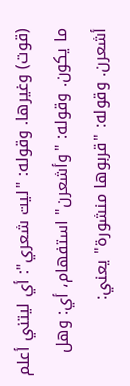(قوت) وغيرها. وقوله: "ليت شعري": أي ليتني أعلم ما يكون. وقوله: "وأشعرن" استفهام، أي: وهل أشعرن. وقوله: "قربوها منشورة" يعني: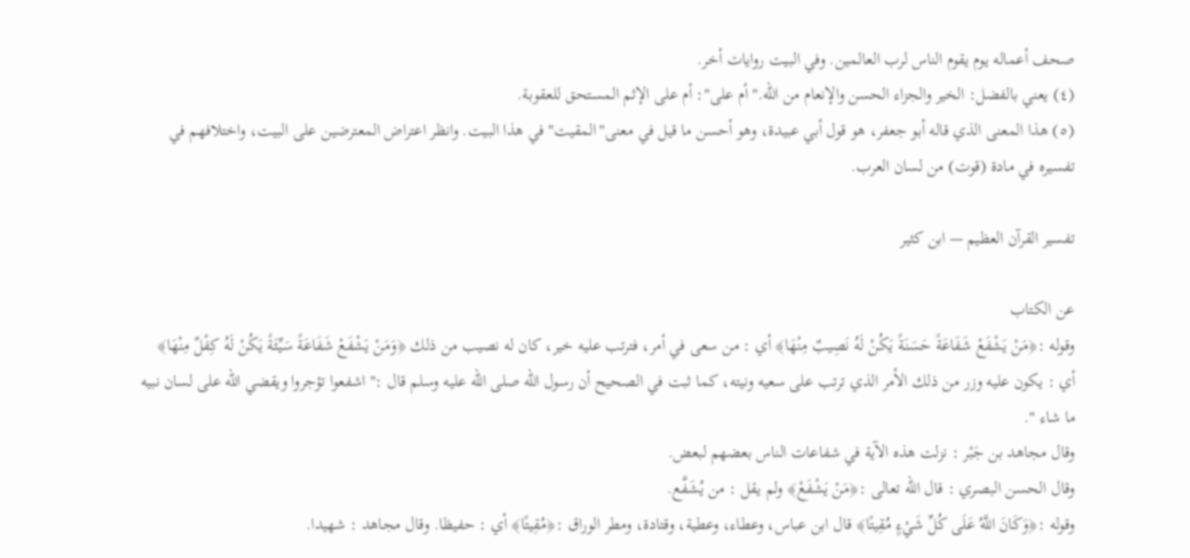صحف أعماله يوم يقوم الناس لرب العالمين. وفي البيت روايات أخر.
(٤) يعني بالفضل: الخير والجزاء الحسن والإنعام من الله."أم على": أم على الإثم المستحق للعقوبة.
(٥) هذا المعنى الذي قاله أبو جعفر، هو قول أبي عبيدة، وهو أحسن ما قيل في معنى"المقيت" في هذا البيت. وانظر اعتراض المعترضين على البيت، واختلافهم في تفسيره في مادة (قوت) من لسان العرب.

تفسير القرآن العظيم — ابن كثير

عن الكتاب
وقوله :﴿مَنْ يَشْفَعْ شَفَاعَةً حَسَنَةً يَكُنْ لَهُ نَصِيبٌ مِنْهَا﴾ أي : من سعى في أمر، فترتب عليه خير، كان له نصيب من ذلك ﴿وَمَنْ يَشْفَعْ شَفَاعَةً سَيِّئَةً يَكُنْ لَهُ كِفْلٌ مِنْهَا﴾ أي : يكون عليه وزر من ذلك الأمر الذي ترتب على سعيه ونيته، كما ثبت في الصحيح أن رسول الله صلى الله عليه وسلم قال :" اشفعوا تؤجروا ويقضي الله على لسان نبيه ما شاء ".
وقال مجاهد بن جَبْر : نزلت هذه الآية في شفاعات الناس بعضهم لبعض.
وقال الحسن البصري : قال الله تعالى :﴿مَنْ يَشْفَعْ﴾ ولم يقل : من يُشَفَّع.
وقوله :﴿وَكَانَ اللَّهُ عَلَى كُلِّ شَيْءٍ مُقِيتًا﴾ قال ابن عباس، وعطاء، وعطية، وقتادة، ومطر الوراق :﴿مُقِيتًا﴾ أي : حفيظا. وقال مجاهد : شهيدا.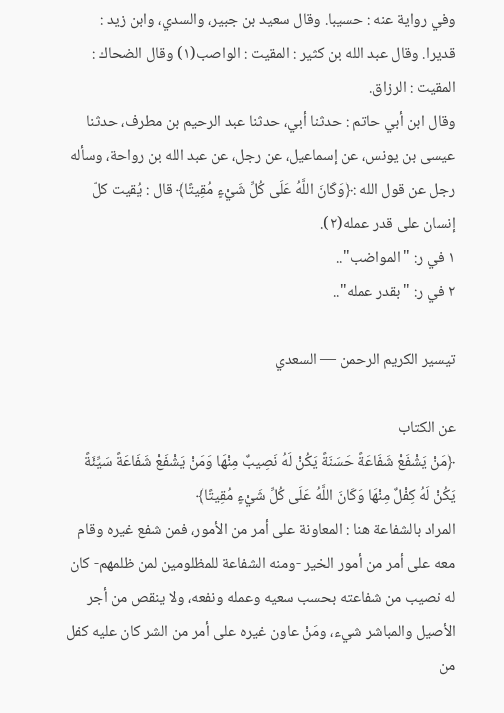وفي رواية عنه : حسيبا. وقال سعيد بن جبير، والسدي، وابن زيد : قديرا. وقال عبد الله بن كثير : المقيت : الواصب(١) وقال الضحاك : المقيت : الرزاق.
وقال ابن أبي حاتم : حدثنا أبي، حدثنا عبد الرحيم بن مطرف، حدثنا عيسى بن يونس، عن إسماعيل، عن رجل، عن عبد الله بن رواحة، وسأله رجل عن قول الله :﴿وَكَانَ اللَّهُ عَلَى كُلِّ شَيْءٍ مُقِيتًا﴾ قال : يُقيت كلّ إنسان على قدر عمله(٢).
١ في ر: "المواضب"..
٢ في ر: "بقدر عمله"..

تيسير الكريم الرحمن — السعدي

عن الكتاب
﴿مَنْ يَشْفَعْ شَفَاعَةً حَسَنَةً يَكُنْ لَهُ نَصِيبٌ مِنْهَا وَمَنْ يَشْفَعْ شَفَاعَةً سَيِّئَةً يَكُنْ لَهُ كِفْلٌ مِنْهَا وَكَانَ اللَّهُ عَلَى كُلِّ شَيْءٍ مُقِيتًا﴾
المراد بالشفاعة هنا : المعاونة على أمر من الأمور، فمن شفع غيره وقام معه على أمر من أمور الخير -ومنه الشفاعة للمظلومين لمن ظلمهم- كان له نصيب من شفاعته بحسب سعيه وعمله ونفعه، ولا ينقص من أجر الأصيل والمباشر شيء، ومَنْ عاون غيره على أمر من الشر كان عليه كفل من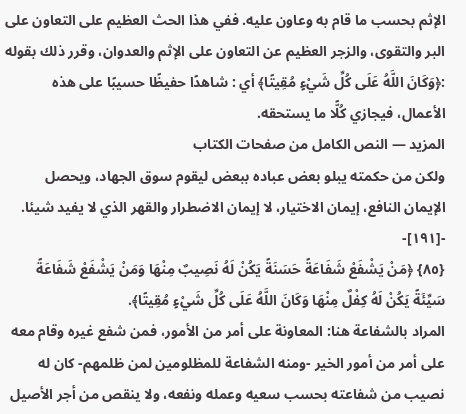الإثم بحسب ما قام به وعاون عليه. ففي هذا الحث العظيم على التعاون على البر والتقوى، والزجر العظيم عن التعاون على الإثم والعدوان، وقرر ذلك بقوله :﴿وَكَانَ اللَّهُ عَلَى كُلِّ شَيْءٍ مُقِيتًا﴾ أي : شاهدًا حفيظًا حسيبًا على هذه الأعمال، فيجازي كُلًّا ما يستحقه.
المزيد — النص الكامل من صفحات الكتاب
ولكن من حكمته يبلو بعض عباده ببعض ليقوم سوق الجهاد، ويحصل الإيمان النافع، إيمان الاختيار، لا إيمان الاضطرار والقهر الذي لا يفيد شيئا. -[١٩١]-
{٨٥} ﴿مَنْ يَشْفَعْ شَفَاعَةً حَسَنَةً يَكُنْ لَهُ نَصِيبٌ مِنْهَا وَمَنْ يَشْفَعْ شَفَاعَةً سَيِّئَةً يَكُنْ لَهُ كِفْلٌ مِنْهَا وَكَانَ اللَّهُ عَلَى كُلِّ شَيْءٍ مُقِيتًا﴾.
المراد بالشفاعة هنا: المعاونة على أمر من الأمور، فمن شفع غيره وقام معه على أمر من أمور الخير -ومنه الشفاعة للمظلومين لمن ظلمهم- كان له نصيب من شفاعته بحسب سعيه وعمله ونفعه، ولا ينقص من أجر الأصيل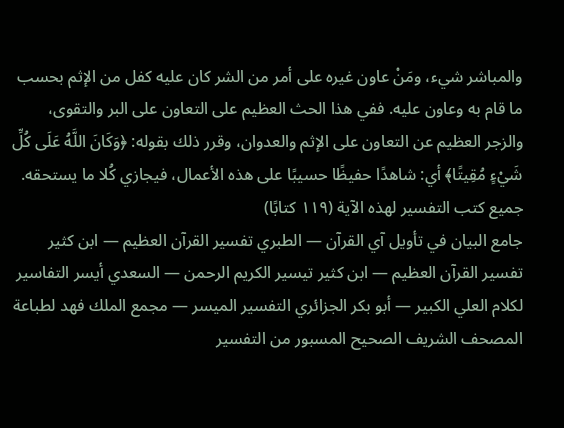والمباشر شيء، ومَنْ عاون غيره على أمر من الشر كان عليه كفل من الإثم بحسب ما قام به وعاون عليه. ففي هذا الحث العظيم على التعاون على البر والتقوى، والزجر العظيم عن التعاون على الإثم والعدوان، وقرر ذلك بقوله: ﴿وَكَانَ اللَّهُ عَلَى كُلِّ شَيْءٍ مُقِيتًا﴾ أي: شاهدًا حفيظًا حسيبًا على هذه الأعمال، فيجازي كُلا ما يستحقه.
جميع كتب التفسير لهذه الآية (١١٩ كتابًا)
جامع البيان في تأويل آي القرآن — الطبري تفسير القرآن العظيم — ابن كثير تفسير القرآن العظيم — ابن كثير تيسير الكريم الرحمن — السعدي أيسر التفاسير لكلام العلي الكبير — أبو بكر الجزائري التفسير الميسر — مجمع الملك فهد لطباعة المصحف الشريف الصحيح المسبور من التفسير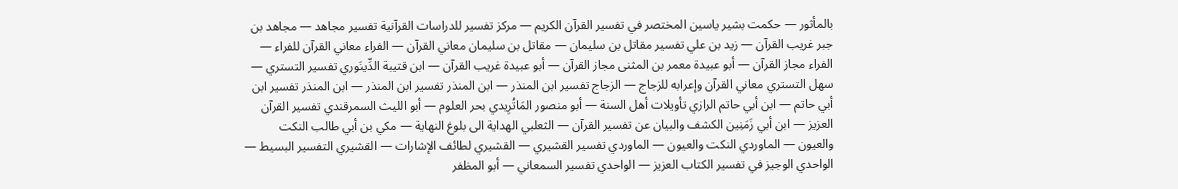بالمأثور — حكمت بشير ياسين المختصر في تفسير القرآن الكريم — مركز تفسير للدراسات القرآنية تفسير مجاهد — مجاهد بن جبر غريب القرآن — زيد بن علي تفسير مقاتل بن سليمان — مقاتل بن سليمان معاني القرآن — الفراء معاني القرآن للفراء — الفراء مجاز القرآن — أبو عبيدة معمر بن المثنى مجاز القرآن — أبو عبيدة غريب القرآن — ابن قتيبة الدِّينَوري تفسير التستري — سهل التستري معاني القرآن وإعرابه للزجاج — الزجاج تفسير ابن المنذر — ابن المنذر تفسير ابن المنذر — ابن المنذر تفسير ابن أبي حاتم — ابن أبي حاتم الرازي تأويلات أهل السنة — أبو منصور المَاتُرِيدي بحر العلوم — أبو الليث السمرقندي تفسير القرآن العزيز — ابن أبي زَمَنِين الكشف والبيان عن تفسير القرآن — الثعلبي الهداية الى بلوغ النهاية — مكي بن أبي طالب النكت والعيون — الماوردي النكت والعيون — الماوردي تفسير القشيري — القشيري لطائف الإشارات — القشيري التفسير البسيط — الواحدي الوجيز في تفسير الكتاب العزيز — الواحدي تفسير السمعاني — أبو المظفر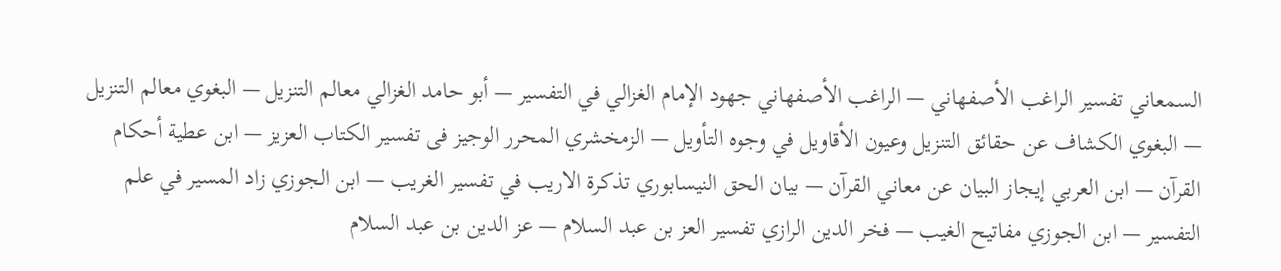السمعاني تفسير الراغب الأصفهاني — الراغب الأصفهاني جهود الإمام الغزالي في التفسير — أبو حامد الغزالي معالم التنزيل — البغوي معالم التنزيل — البغوي الكشاف عن حقائق التنزيل وعيون الأقاويل في وجوه التأويل — الزمخشري المحرر الوجيز فى تفسير الكتاب العزيز — ابن عطية أحكام القرآن — ابن العربي إيجاز البيان عن معاني القرآن — بيان الحق النيسابوري تذكرة الاريب في تفسير الغريب — ابن الجوزي زاد المسير في علم التفسير — ابن الجوزي مفاتيح الغيب — فخر الدين الرازي تفسير العز بن عبد السلام — عز الدين بن عبد السلام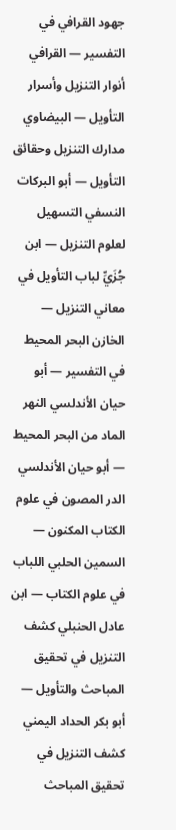جهود القرافي في التفسير — القرافي أنوار التنزيل وأسرار التأويل — البيضاوي مدارك التنزيل وحقائق التأويل — أبو البركات النسفي التسهيل لعلوم التنزيل — ابن جُزَيِّ لباب التأويل في معاني التنزيل — الخازن البحر المحيط في التفسير — أبو حيان الأندلسي النهر الماد من البحر المحيط — أبو حيان الأندلسي الدر المصون في علوم الكتاب المكنون — السمين الحلبي اللباب في علوم الكتاب — ابن عادل الحنبلي كشف التنزيل في تحقيق المباحث والتأويل — أبو بكر الحداد اليمني كشف التنزيل في تحقيق المباحث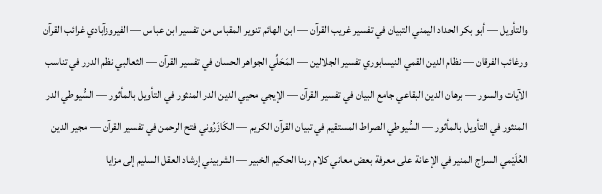والتأويل — أبو بكر الحداد اليمني التبيان في تفسير غريب القرآن — ابن الهائم تنوير المقباس من تفسير ابن عباس — الفيروزآبادي غرائب القرآن ورغائب الفرقان — نظام الدين القمي النيسابوري تفسير الجلالين — المَحَلِّي الجواهر الحسان في تفسير القرآن — الثعالبي نظم الدرر في تناسب الآيات والسور — برهان الدين البقاعي جامع البيان في تفسير القرآن — الإيجي محيي الدين الدر المنثور في التأويل بالمأثور — السُّيوطي الدر المنثور في التأويل بالمأثور — السُّيوطي الصراط المستقيم في تبيان القرآن الكريم — الكَازَرُوني فتح الرحمن في تفسير القرآن — مجير الدين العُلَيْمي السراج المنير في الإعانة على معرفة بعض معاني كلام ربنا الحكيم الخبير — الشربيني إرشاد العقل السليم إلى مزايا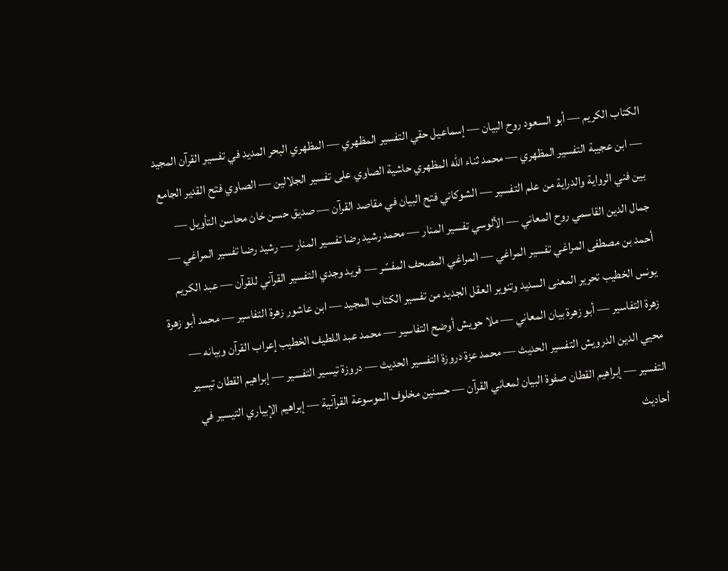الكتاب الكريم — أبو السعود روح البيان — إسماعيل حقي التفسير المظهري — المظهري البحر المديد في تفسير القرآن المجيد — ابن عجيبة التفسير المظهري — محمد ثناء الله المظهري حاشية الصاوي على تفسير الجلالين — الصاوي فتح القدير الجامع بين فني الرواية والدراية من علم التفسير — الشوكاني فتح البيان في مقاصد القرآن — صديق حسن خان محاسن التأويل — جمال الدين القاسمي روح المعاني — الألوسي تفسير المنار — محمد رشيد رضا تفسير المنار — رشيد رضا تفسير المراغي — أحمد بن مصطفى المراغي تفسير المراغي — المراغي المصحف المفسّر — فريد وجدي التفسير القرآني للقرآن — عبد الكريم يونس الخطيب تحرير المعنى السديد وتنوير العقل الجديد من تفسير الكتاب المجيد — ابن عاشور زهرة التفاسير — محمد أبو زهرة زهرة التفاسير — أبو زهرة بيان المعاني — ملا حويش أوضح التفاسير — محمد عبد اللطيف الخطيب إعراب القرآن وبيانه — محيي الدين الدرويش التفسير الحديث — محمد عزة دروزة التفسير الحديث — دروزة تيسير التفسير — إبراهيم القطان تيسير التفسير — إبراهيم القطان صفوة البيان لمعاني القرآن — حسنين مخلوف الموسوعة القرآنية — إبراهيم الإبياري التيسير في أحاديث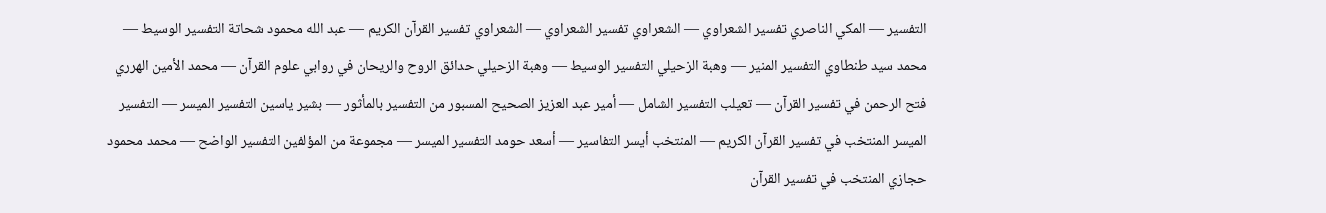التفسير — المكي الناصري تفسير الشعراوي — الشعراوي تفسير الشعراوي — الشعراوي تفسير القرآن الكريم — عبد الله محمود شحاتة التفسير الوسيط — محمد سيد طنطاوي التفسير المنير — وهبة الزحيلي التفسير الوسيط — وهبة الزحيلي حدائق الروح والريحان في روابي علوم القرآن — محمد الأمين الهرري فتح الرحمن في تفسير القرآن — تعيلب التفسير الشامل — أمير عبد العزيز الصحيح المسبور من التفسير بالمأثور — بشير ياسين التفسير الميسر — التفسير الميسر المنتخب في تفسير القرآن الكريم — المنتخب أيسر التفاسير — أسعد حومد التفسير الميسر — مجموعة من المؤلفين التفسير الواضح — محمد محمود حجازي المنتخب في تفسير القرآن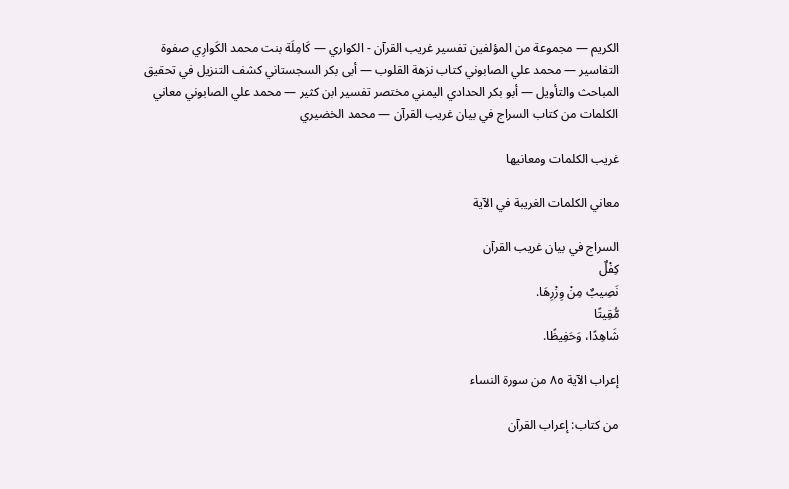الكريم — مجموعة من المؤلفين تفسير غريب القرآن - الكواري — كَامِلَة بنت محمد الكَوارِي صفوة التفاسير — محمد علي الصابوني كتاب نزهة القلوب — أبى بكر السجستاني كشف التنزيل في تحقيق المباحث والتأويل — أبو بكر الحدادي اليمني مختصر تفسير ابن كثير — محمد علي الصابوني معاني الكلمات من كتاب السراج في بيان غريب القرآن — محمد الخضيري

غريب الكلمات ومعانيها

معاني الكلمات الغريبة في الآية

السراج في بيان غريب القرآن
كِفْلٌ
نَصِيبٌ مِنْ وِزْرِهَا.
مُّقِيتًا
شَاهِدًا، وَحَفِيظًا.

إعراب الآية ٨٥ من سورة النساء

من كتاب: إعراب القرآن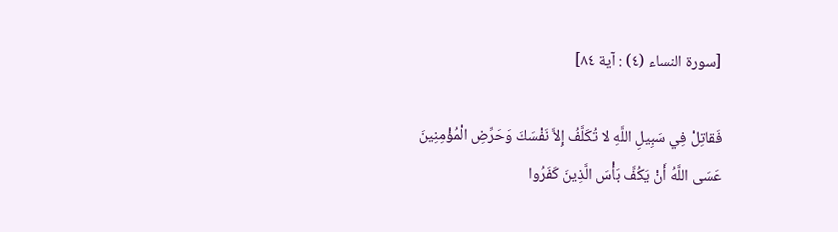[سورة النساء (٤) : آية ٨٤]

فَقاتِلْ فِي سَبِيلِ اللَّهِ لا تُكَلَّفُ إِلاَّ نَفْسَكَ وَحَرِّضِ الْمُؤْمِنِينَ عَسَى اللَّهُ أَنْ يَكُفَّ بَأْسَ الَّذِينَ كَفَرُوا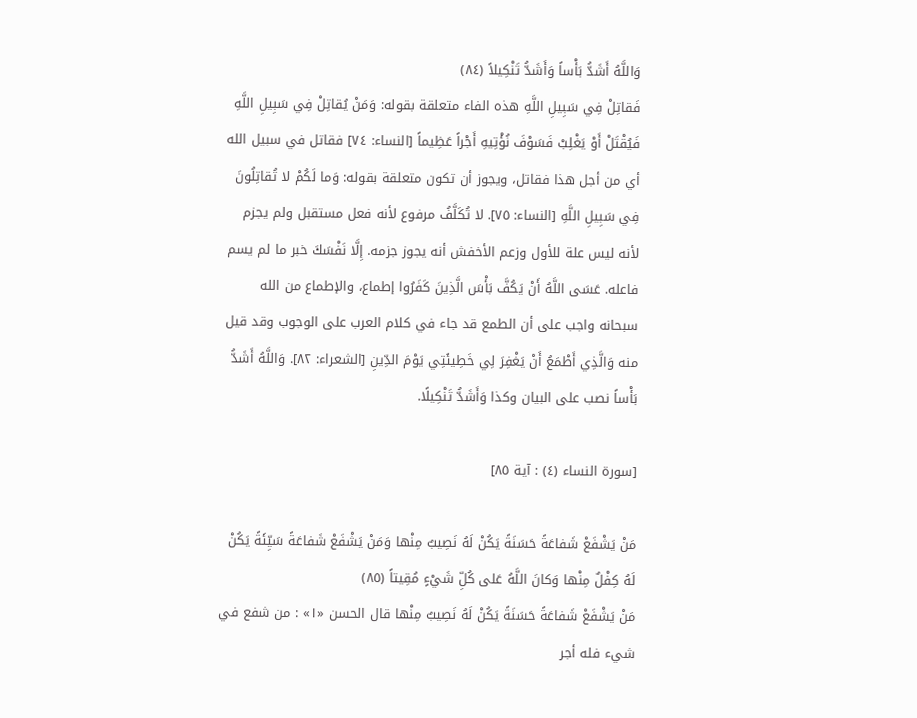وَاللَّهُ أَشَدُّ بَأْساً وَأَشَدُّ تَنْكِيلاً (٨٤)
فَقاتِلْ فِي سَبِيلِ اللَّهِ هذه الفاء متعلقة بقوله: وَمَنْ يُقاتِلْ فِي سَبِيلِ اللَّهِ فَيُقْتَلْ أَوْ يَغْلِبْ فَسَوْفَ نُؤْتِيهِ أَجْراً عَظِيماً [النساء: ٧٤] فقاتل في سبيل الله أي من أجل هذا فقاتل، ويجوز أن تكون متعلقة بقوله: وَما لَكُمْ لا تُقاتِلُونَ فِي سَبِيلِ اللَّهِ [النساء: ٧٥]. لا تُكَلَّفُ مرفوع لأنه فعل مستقبل ولم يجزم لأنه ليس علة للأول وزعم الأخفش أنه يجوز جزمه. إِلَّا نَفْسَكَ خبر ما لم يسم فاعله. عَسَى اللَّهُ أَنْ يَكُفَّ بَأْسَ الَّذِينَ كَفَرُوا إطماع، والإطماع من الله سبحانه واجب على أن الطمع قد جاء في كلام العرب على الوجوب وقد قيل منه وَالَّذِي أَطْمَعُ أَنْ يَغْفِرَ لِي خَطِيئَتِي يَوْمَ الدِّينِ [الشعراء: ٨٢]. وَاللَّهُ أَشَدُّ بَأْساً نصب على البيان وكذا وَأَشَدُّ تَنْكِيلًا.

[سورة النساء (٤) : آية ٨٥]

مَنْ يَشْفَعْ شَفاعَةً حَسَنَةً يَكُنْ لَهُ نَصِيبٌ مِنْها وَمَنْ يَشْفَعْ شَفاعَةً سَيِّئَةً يَكُنْ لَهُ كِفْلٌ مِنْها وَكانَ اللَّهُ عَلى كُلِّ شَيْءٍ مُقِيتاً (٨٥)
مَنْ يَشْفَعْ شَفاعَةً حَسَنَةً يَكُنْ لَهُ نَصِيبٌ مِنْها قال الحسن «١» : من شفع في شيء فله أجر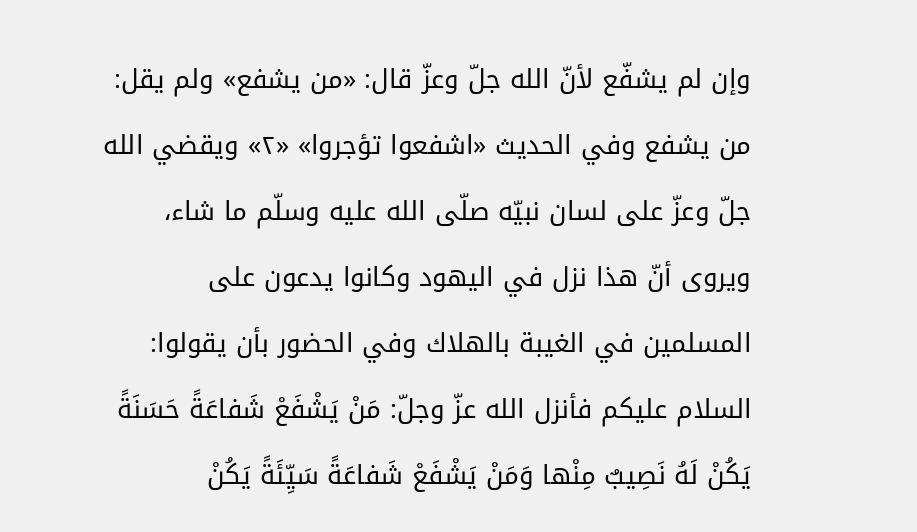وإن لم يشفّع لأنّ الله جلّ وعزّ قال: «من يشفع» ولم يقل: من يشفع وفي الحديث «اشفعوا تؤجروا» «٢» ويقضي الله جلّ وعزّ على لسان نبيّه صلّى الله عليه وسلّم ما شاء، ويروى أنّ هذا نزل في اليهود وكانوا يدعون على المسلمين في الغيبة بالهلاك وفي الحضور بأن يقولوا: السلام عليكم فأنزل الله عزّ وجلّ: مَنْ يَشْفَعْ شَفاعَةً حَسَنَةً يَكُنْ لَهُ نَصِيبٌ مِنْها وَمَنْ يَشْفَعْ شَفاعَةً سَيِّئَةً يَكُنْ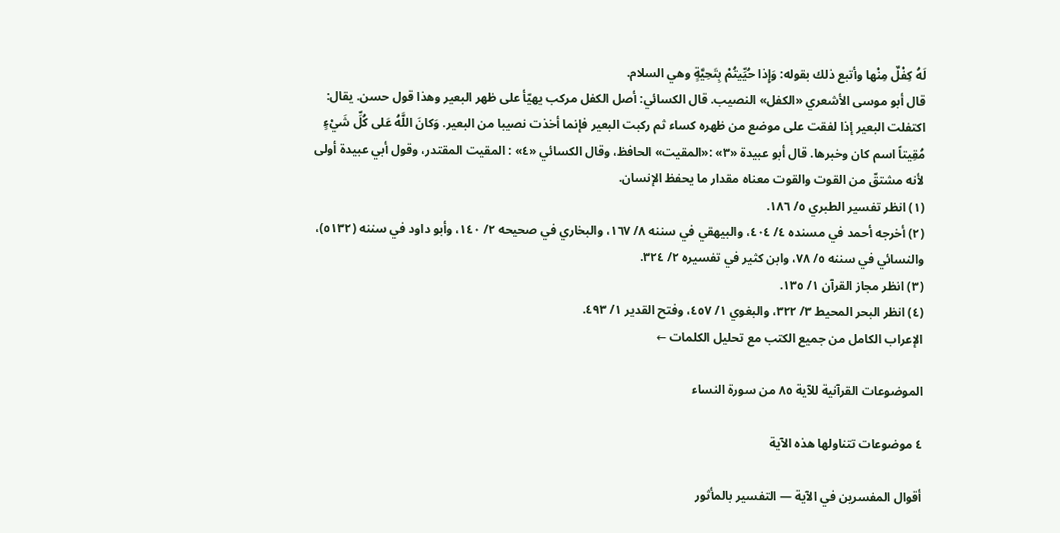لَهُ كِفْلٌ مِنْها وأتبع ذلك بقوله: وَإِذا حُيِّيتُمْ بِتَحِيَّةٍ وهي السلام.
قال أبو موسى الأشعري «الكفل» النصيب. قال الكسائي: أصل الكفل مركب يهيّأ على ظهر البعير وهذا قول حسن. يقال: اكتفلت البعير إذا لفقت على موضع من ظهره كساء ثم ركبت البعير فإنما أخذت نصيبا من البعير. وَكانَ اللَّهُ عَلى كُلِّ شَيْءٍ مُقِيتاً اسم كان وخبرها. قال أبو عبيدة «٣» :«المقيت» الحافظ، وقال الكسائي «٤» : المقيت المقتدر، وقول أبي عبيدة أولى لأنه مشتقّ من القوت والقوت معناه مقدار ما يحفظ الإنسان.
(١) انظر تفسير الطبري ٥/ ١٨٦.
(٢) أخرجه أحمد في مسنده ٤/ ٤٠٤، والبيهقي في سننه ٨/ ١٦٧، والبخاري في صحيحه ٢/ ١٤٠، وأبو داود في سننه (٥١٣٢)، والنسائي في سننه ٥/ ٧٨، وابن كثير في تفسيره ٢/ ٣٢٤.
(٣) انظر مجاز القرآن ١/ ١٣٥.
(٤) انظر البحر المحيط ٣/ ٣٢٢، والبغوي ١/ ٤٥٧، وفتح القدير ١/ ٤٩٣.
الإعراب الكامل من جميع الكتب مع تحليل الكلمات ←

الموضوعات القرآنية للآية ٨٥ من سورة النساء

٤ موضوعات تتناولها هذه الآية

أقوال المفسرين في الآية — التفسير بالمأثور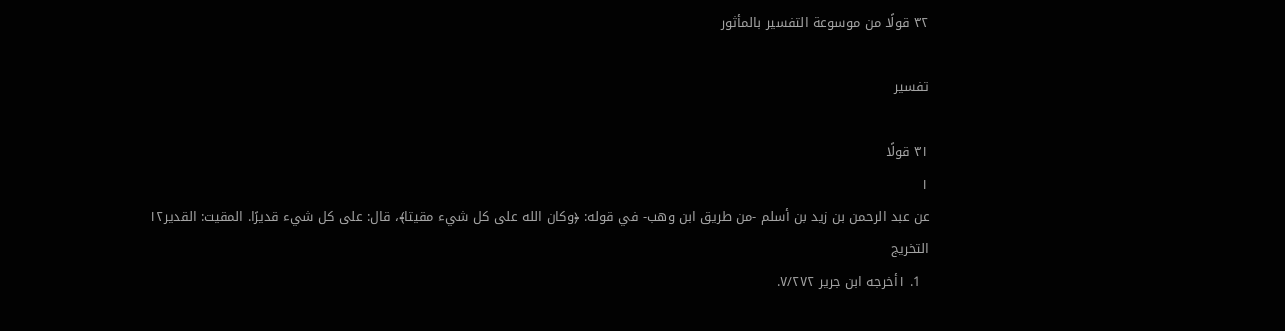٣٢ قولًا من موسوعة التفسير بالمأثور

تفسير

٣١ قولًا
١
عن عبد الرحمن بن زيد بن أسلم -من طريق ابن وهب- في قوله: ﴿وكان الله على كل شيء مقيتا﴾، قال: على كل شيء قديرًا. المقيت: القدير١٢
التخريج
  1. ١أخرجه ابن جرير ٧/٢٧٢.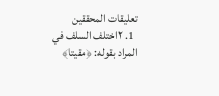تعليقات المحققين
  1. ٢اختلف السلف في المراد بقوله: ﴿مقيتا﴾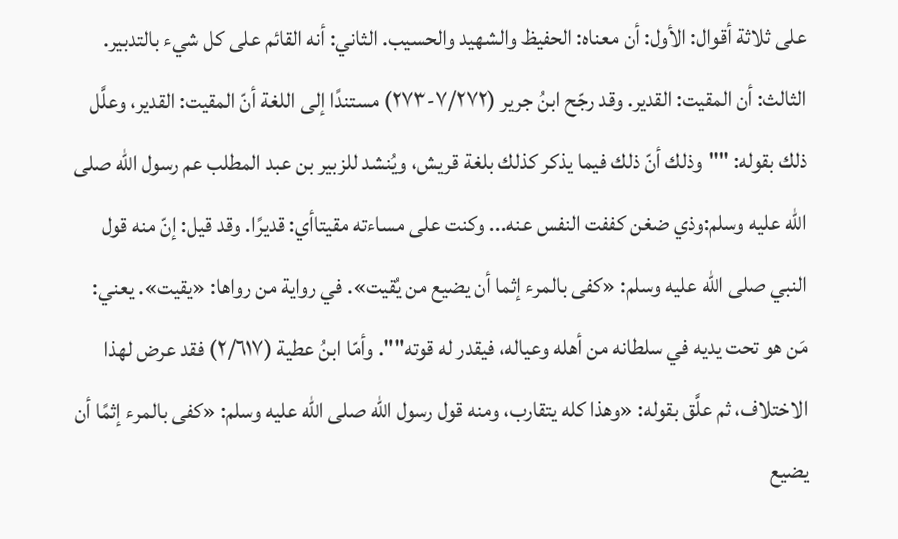على ثلاثة أقوال: الأول: أن معناه: الحفيظ والشهيد والحسيب. الثاني: أنه القائم على كل شيء بالتدبير. الثالث: أن المقيت: القدير. وقد رجّح ابنُ جرير (٧/٢٧٢-٢٧٣) مستندًا إلى اللغة أنّ المقيت: القدير، وعلَّل ذلك بقوله: ""وذلك أنّ ذلك فيما يذكر كذلك بلغة قريش، ويُنشد للزبير بن عبد المطلب عم رسول الله صلى الله عليه وسلم:وذي ضغن كففت النفس عنه... وكنت على مساءته مقيتاأي: قديرًا. وقد قيل: إنّ منه قول النبي صلى الله عليه وسلم: «كفى بالمرء إثما أن يضيع من يُقيت». في رواية من رواها: «يقيت». يعني: مَن هو تحت يديه في سلطانه من أهله وعياله، فيقدر له قوته"". وأمّا ابنُ عطية (٢/٦١٧) فقد عرض لهذا الاختلاف، ثم علَّق بقوله: «وهذا كله يتقارب، ومنه قول رسول الله صلى الله عليه وسلم: «كفى بالمرء إثمًا أن يضيع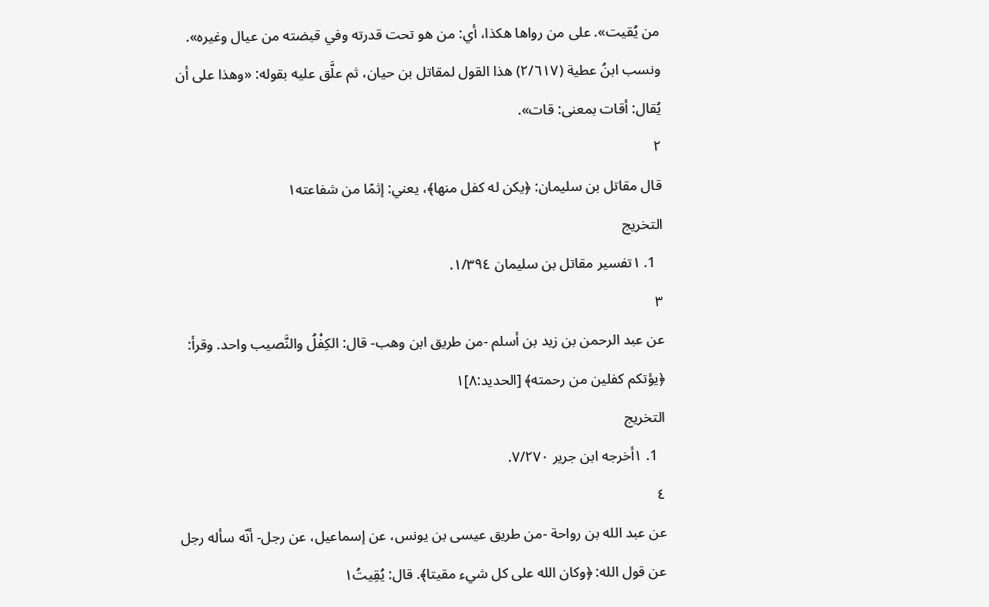من يُقيت». على من رواها هكذا، أي: من هو تحت قدرته وفي قبضته من عيال وغيره». ونسب ابنُ عطية (٢/٦١٧) هذا القول لمقاتل بن حيان، ثم علَّق عليه بقوله: «وهذا على أن يُقال: أقات بمعنى: قات».
٢
قال مقاتل بن سليمان: ﴿يكن له كفل منها﴾، يعني: إثمًا من شفاعته١
التخريج
  1. ١تفسير مقاتل بن سليمان ١/٣٩٤.
٣
عن عبد الرحمن بن زيد بن أسلم -من طريق ابن وهب- قال: الكِفْلُ والنَّصيب واحد. وقرأ: ﴿يؤتكم كفلين من رحمته﴾ [الحديد:٨]١
التخريج
  1. ١أخرجه ابن جرير ٧/٢٧٠.
٤
عن عبد الله بن رواحة -من طريق عيسى بن يونس، عن إسماعيل، عن رجل- أنّه سأله رجل عن قول الله: ﴿وكان الله على كل شيء مقيتا﴾. قال: يُقِيتُ١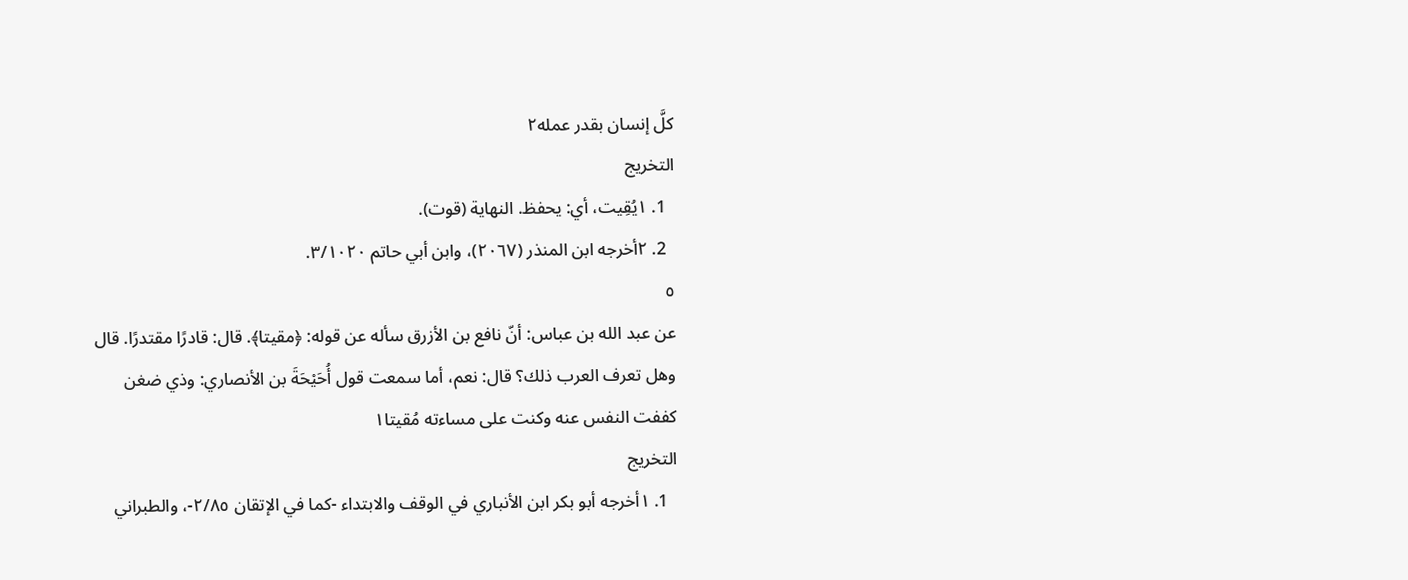كلَّ إنسان بقدر عمله٢
التخريج
  1. ١يُقِيت، أي: يحفظ. النهاية (قوت).
  2. ٢أخرجه ابن المنذر (٢٠٦٧)، وابن أبي حاتم ٣/١٠٢٠.
٥
عن عبد الله بن عباس: أنّ نافع بن الأزرق سأله عن قوله: ﴿مقيتا﴾. قال: قادرًا مقتدرًا. قال وهل تعرف العرب ذلك؟ قال: نعم، أما سمعت قول أُحَيْحَةَ بن الأنصاري: وذي ضغن كففت النفس عنه وكنت على مساءته مُقيتا١
التخريج
  1. ١أخرجه أبو بكر ابن الأنباري في الوقف والابتداء -كما في الإتقان ٢/٨٥-، والطبراني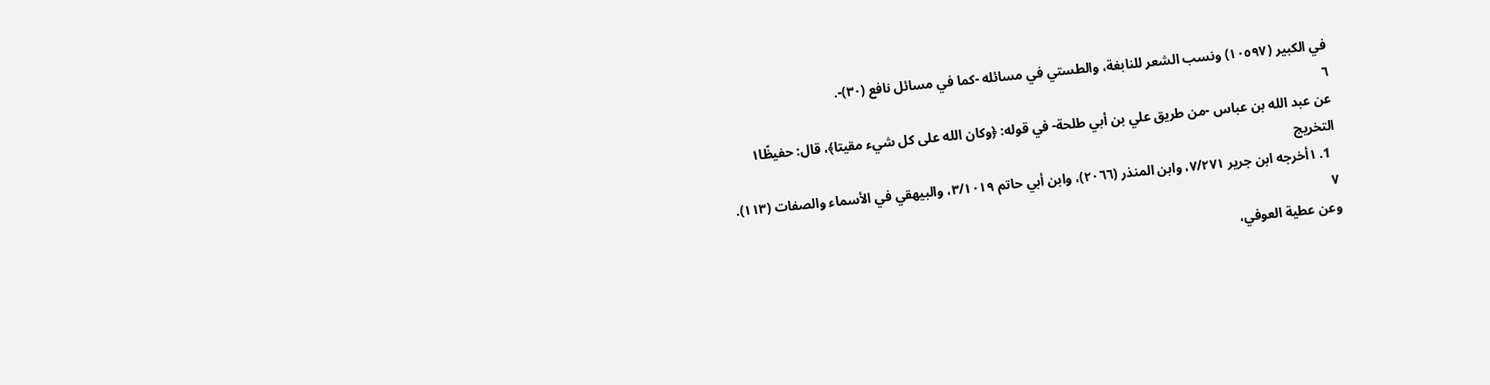في الكبير (١٠٥٩٧) ونسب الشعر للنابغة، والطستي في مسائله -كما في مسائل نافع (٣٠)-.
٦
عن عبد الله بن عباس -من طريق علي بن أبي طلحة- في قوله: ﴿وكان الله على كل شيء مقيتا﴾، قال: حفيظًا١
التخريج
  1. ١أخرجه ابن جرير ٧/٢٧١، وابن المنذر (٢٠٦٦)، وابن أبي حاتم ٣/١٠١٩، والبيهقي في الأسماء والصفات (١١٣).
٧
وعن عطية العوفي،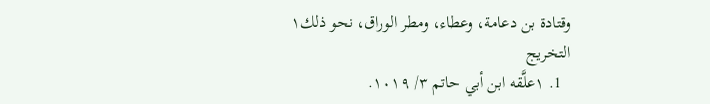وقتادة بن دعامة، وعطاء، ومطر الوراق، نحو ذلك١
التخريج
  1. ١علَّقه ابن أبي حاتم ٣/ ١٠١٩.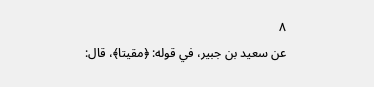٨
عن سعيد بن جبير، في قوله: ﴿مقيتا﴾، قال: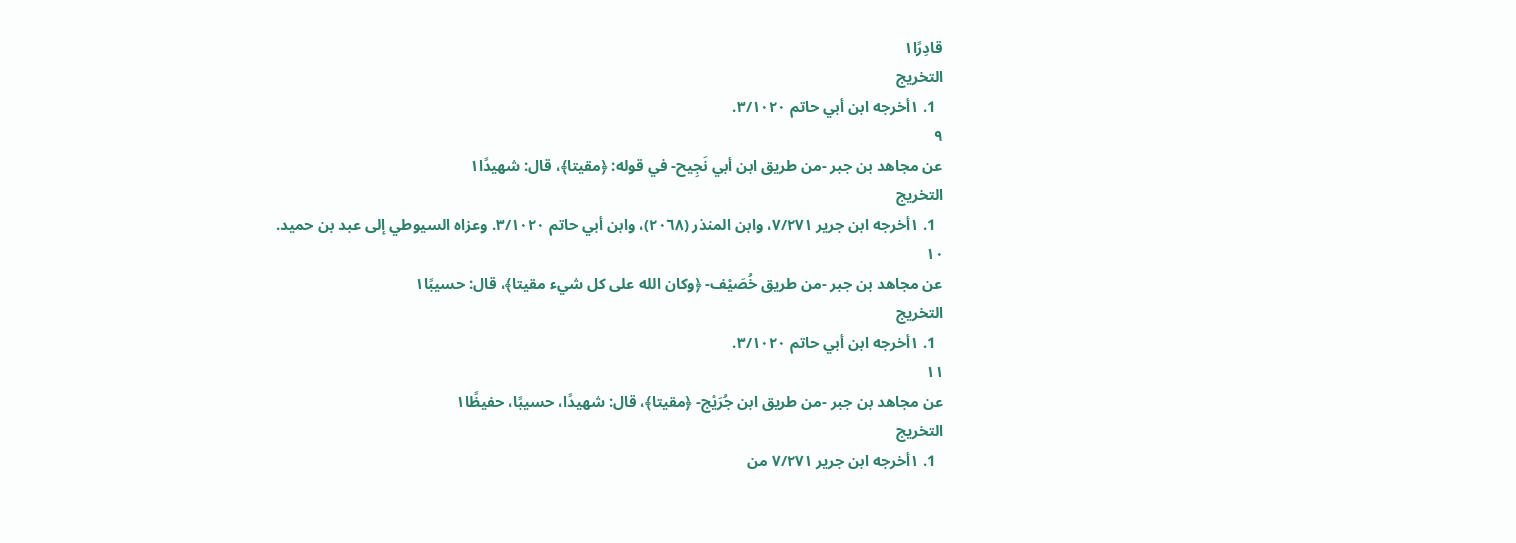قادِرًا١
التخريج
  1. ١أخرجه ابن أبي حاتم ٣/١٠٢٠.
٩
عن مجاهد بن جبر -من طريق ابن أبي نَجِيح- في قوله: ﴿مقيتا﴾، قال: شهيدًا١
التخريج
  1. ١أخرجه ابن جرير ٧/٢٧١، وابن المنذر (٢٠٦٨)، وابن أبي حاتم ٣/١٠٢٠. وعزاه السيوطي إلى عبد بن حميد.
١٠
عن مجاهد بن جبر -من طريق خُصَيْف- ﴿وكان الله على كل شيء مقيتا﴾، قال: حسيبًا١
التخريج
  1. ١أخرجه ابن أبي حاتم ٣/١٠٢٠.
١١
عن مجاهد بن جبر -من طريق ابن جُرَيْج- ﴿مقيتا﴾، قال: شهيدًا، حسيبًا، حفيظًا١
التخريج
  1. ١أخرجه ابن جرير ٧/٢٧١ من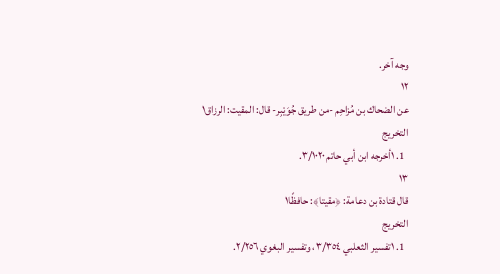وجه آخر.
١٢
عن الضحاك بن مُزاحِم -من طريق جُوَيْبِر- قال: المقيت: الرزاق١
التخريج
  1. ١أخرجه ابن أبي حاتم ٣/١٠٢٠.
١٣
قال قتادة بن دعامة: ﴿مقيتا﴾: حافظًا١
التخريج
  1. ١تفسير الثعلبي ٣/٣٥٤، وتفسير البغوي ٢/٢٥٦.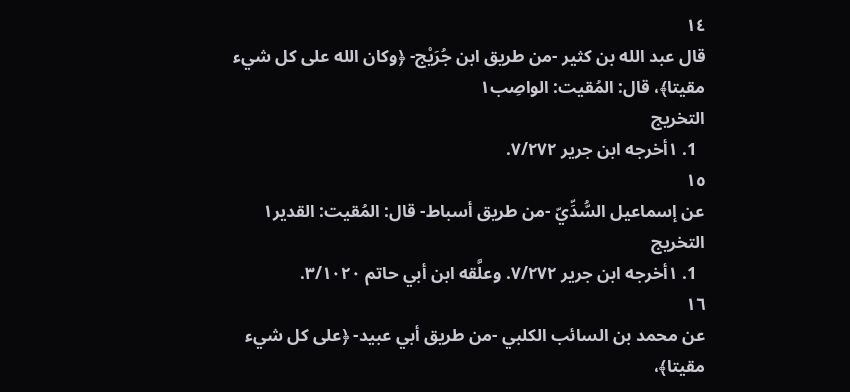١٤
قال عبد الله بن كثير -من طريق ابن جُرَيْج- ﴿وكان الله على كل شيء مقيتا﴾، قال: المُقيت: الواصِب١
التخريج
  1. ١أخرجه ابن جرير ٧/٢٧٢.
١٥
عن إسماعيل السُّدِّيّ -من طريق أسباط- قال: المُقيت: القدير١
التخريج
  1. ١أخرجه ابن جرير ٧/٢٧٢. وعلَّقه ابن أبي حاتم ٣/١٠٢٠.
١٦
عن محمد بن السائب الكلبي -من طريق أبي عبيد- ﴿على كل شيء مقيتا﴾،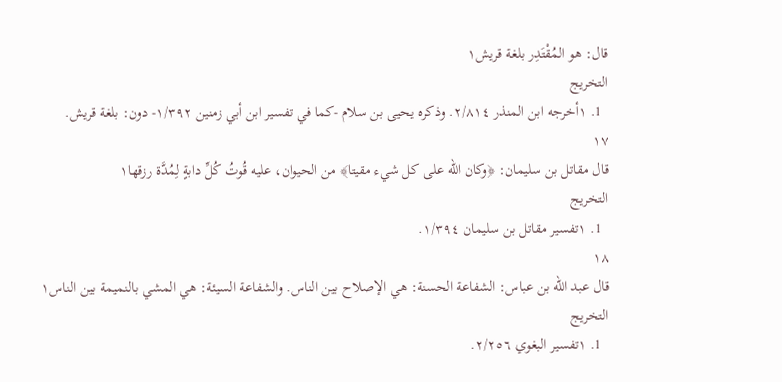قال: هو المُقْتَدِر بلغة قريش١
التخريج
  1. ١أخرجه ابن المنذر ٢/٨١٤. وذكره يحيى بن سلام -كما في تفسير ابن أبي زمنين ١/٣٩٢- دون: بلغة قريش.
١٧
قال مقاتل بن سليمان: ﴿وكان الله على كل شيء مقيتا﴾ من الحيوان، عليه قُوتُ كُلِّ دابةٍ لِمُدَّة رزقها١
التخريج
  1. ١تفسير مقاتل بن سليمان ١/٣٩٤.
١٨
قال عبد الله بن عباس: الشفاعة الحسنة: هي الإصلاح بين الناس. والشفاعة السيئة: هي المشي بالنميمة بين الناس١
التخريج
  1. ١تفسير البغوي ٢/٢٥٦.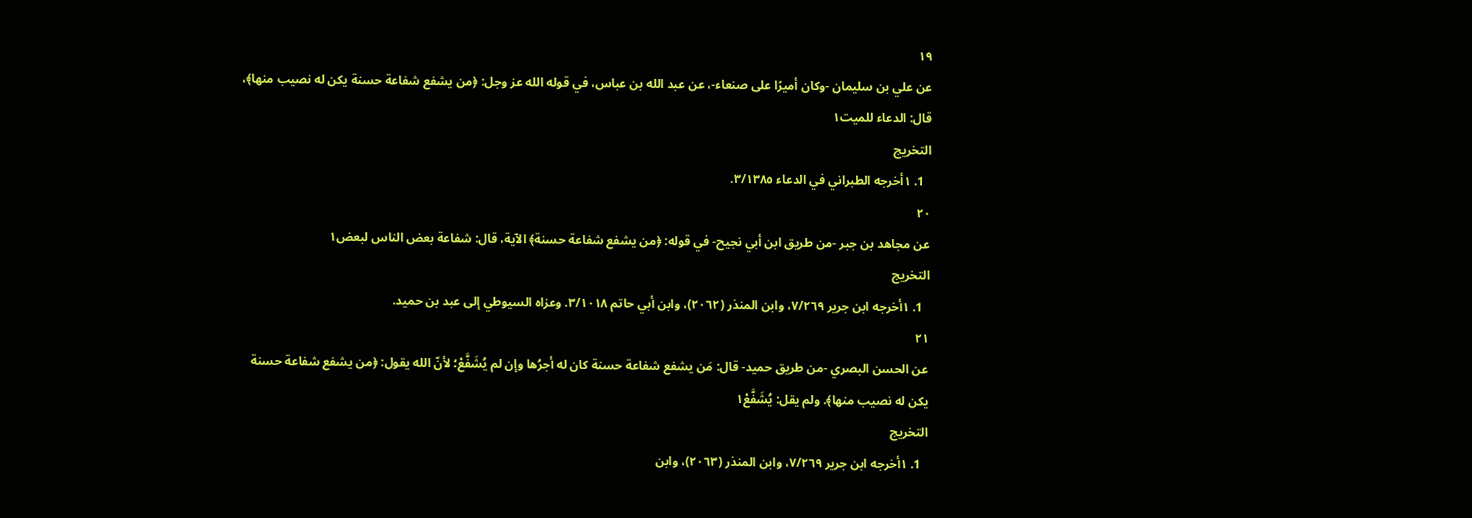١٩
عن علي بن سليمان -وكان أميرًا على صنعاء-، عن عبد الله بن عباس، في قوله الله عز وجل: ﴿من يشفع شفاعة حسنة يكن له نصيب منها﴾، قال: الدعاء للميت١
التخريج
  1. ١أخرجه الطبراني في الدعاء ٣/١٣٨٥.
٢٠
عن مجاهد بن جبر -من طريق ابن أبي نجيح- في قوله: ﴿من يشفع شفاعة حسنة﴾ الآية، قال: شفاعة بعض الناس لبعض١
التخريج
  1. ١أخرجه ابن جرير ٧/٢٦٩، وابن المنذر (٢٠٦٢)، وابن أبي حاتم ٣/١٠١٨. وعزاه السيوطي إلى عبد بن حميد.
٢١
عن الحسن البصري -من طريق حميد- قال: مَن يشفع شفاعة حسنة كان له أجرُها وإن لم يُشَفَّعْ؛ لأنّ الله يقول: ﴿من يشفع شفاعة حسنة يكن له نصيب منها﴾. ولم يقل: يُشَفَّعْ١
التخريج
  1. ١أخرجه ابن جرير ٧/٢٦٩، وابن المنذر (٢٠٦٣)، وابن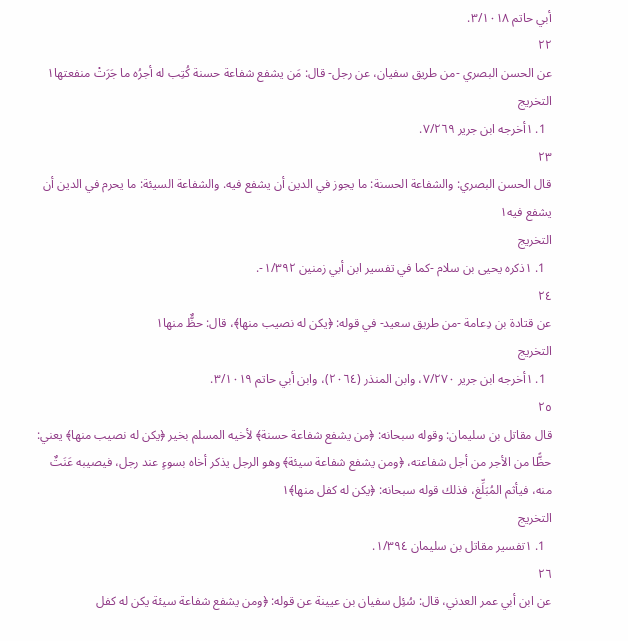أبي حاتم ٣/١٠١٨.
٢٢
عن الحسن البصري -من طريق سفيان، عن رجل- قال: مَن يشفع شفاعة حسنة كُتِب له أجرُه ما جَرَتْ منفعتها١
التخريج
  1. ١أخرجه ابن جرير ٧/٢٦٩.
٢٣
قال الحسن البصري: والشفاعة الحسنة: ما يجوز في الدين أن يشفع فيه. والشفاعة السيئة: ما يحرم في الدين أن يشفع فيه١
التخريج
  1. ١ذكره يحيى بن سلام -كما في تفسير ابن أبي زمنين ١/٣٩٢-.
٢٤
عن قتادة بن دِعامة -من طريق سعيد- في قوله: ﴿يكن له نصيب منها﴾، قال: حظٌّ منها١
التخريج
  1. ١أخرجه ابن جرير ٧/٢٧٠، وابن المنذر (٢٠٦٤)، وابن أبي حاتم ٣/١٠١٩.
٢٥
قال مقاتل بن سليمان: وقوله سبحانه: ﴿من يشفع شفاعة حسنة﴾ لأخيه المسلم بخير ﴿يكن له نصيب منها﴾ يعني: حظًّا من الأجر من أجل شفاعته، ﴿ومن يشفع شفاعة سيئة﴾ وهو الرجل يذكر أخاه بسوءٍ عند رجل، فيصيبه عَنَتٌ منه، فيأثم المُبَلِّغ، فذلك قوله سبحانه: ﴿يكن له كفل منها﴾١
التخريج
  1. ١تفسير مقاتل بن سليمان ١/٣٩٤.
٢٦
عن ابن أبي عمر العدني، قال: سُئِل سفيان بن عيينة عن قوله: ﴿ومن يشفع شفاعة سيئة يكن له كفل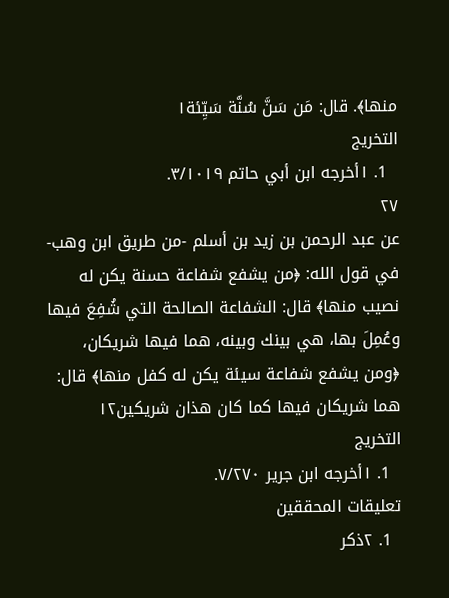منها﴾. قال: مَن سَنَّ سُنَّة سَيِّئة١
التخريج
  1. ١أخرجه ابن أبي حاتم ٣/١٠١٩.
٢٧
عن عبد الرحمن بن زيد بن أسلم -من طريق ابن وهب- في قول الله: ﴿من يشفع شفاعة حسنة يكن له نصيب منها﴾ قال: الشفاعة الصالحة التي شُفِعَ فيها وعُمِلَ بها، هي بينك وبينه، هما فيها شريكان، ﴿ومن يشفع شفاعة سيئة يكن له كفل منها﴾ قال: هما شريكان فيها كما كان هذان شريكين١٢
التخريج
  1. ١أخرجه ابن جرير ٧/٢٧٠.
تعليقات المحققين
  1. ٢ذكر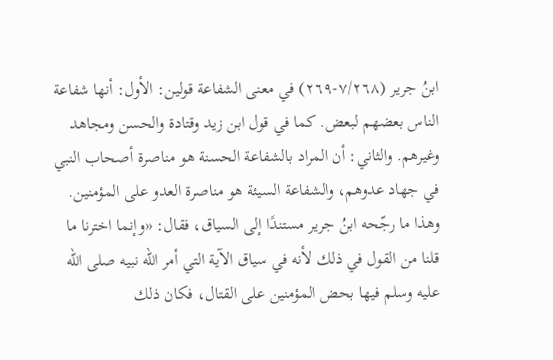ابنُ جرير (٧/٢٦٨-٢٦٩) في معنى الشفاعة قولين: الأول: أنها شفاعة الناس بعضهم لبعض. كما في قول ابن زيد وقتادة والحسن ومجاهد وغيرهم. والثاني: أن المراد بالشفاعة الحسنة هو مناصرة أصحاب النبي في جهاد عدوهم، والشفاعة السيئة هو مناصرة العدو على المؤمنين. وهذا ما رجّحه ابنُ جرير مستندًا إلى السياق، فقال: «وإنما اخترنا ما قلنا من القول في ذلك لأنه في سياق الآية التي أمر الله نبيه صلى الله عليه وسلم فيها بحض المؤمنين على القتال، فكان ذلك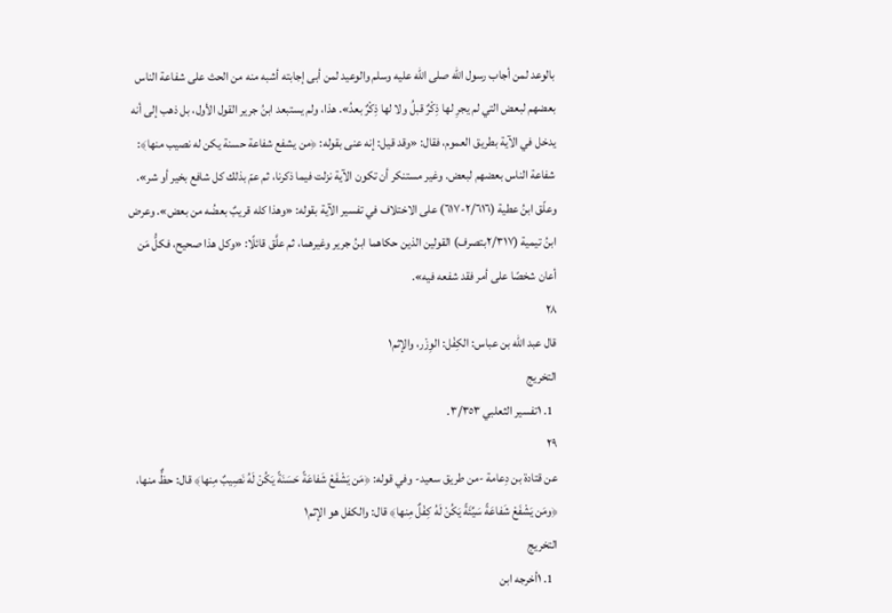بالوعد لمن أجاب رسول الله صلى الله عليه وسلم والوعيد لمن أبى إجابته أشبه منه من الحث على شفاعة الناس بعضهم لبعض التي لم يجرِ لها ذِكْرٌ قبلُ ولا لها ذِكْرٌ بعدُ». هذا، ولم يستبعد ابنُ جرير القول الأول، بل ذهب إلى أنه يدخل في الآية بطريق العموم، فقال: «وقد قيل: إنه عنى بقوله: ﴿من يشفع شفاعة حسنة يكن له نصيب منها﴾: شفاعة الناس بعضهم لبعض. وغير مستنكر أن تكون الآية نزلت فيما ذكرنا، ثم عمّ بذلك كل شافع بخير أو شر». وعلّق ابنُ عطية (٢/٦١٦-٦١٧) على الاختلاف في تفسير الآية بقوله: «وهذا كله قريبٌ بعضُه من بعض». وعرض ابنُ تيمية (٢/٣١٧بتصرف) القولين الذين حكاهما ابنُ جرير وغيرهما، ثم علَّق قائلًا: «وكل هذا صحيح، فكلُّ مَن أعان شخصًا على أمر فقد شفعه فيه».
٢٨
قال عبد الله بن عباس: الكِفْل: الوِزْر، والإثم١
التخريج
  1. ١تفسير الثعلبي ٣/٣٥٣.
٢٩
عن قتادة بن دِعامة -من طريق سعيد- وفي قوله: ﴿مَن يَشْفَعْ شَفاعَةً حَسَنَةً يَكُنْ لَهُ نَصِيبٌ مِنها﴾ قال: حظٌّ منها، ﴿ومَن يَشْفَعْ شَفاعَةً سَيِّئَةً يَكُنْ لَهُ كِفْلٌ مِنها﴾ قال: والكفل هو الإثم١
التخريج
  1. ١أخرجه ابن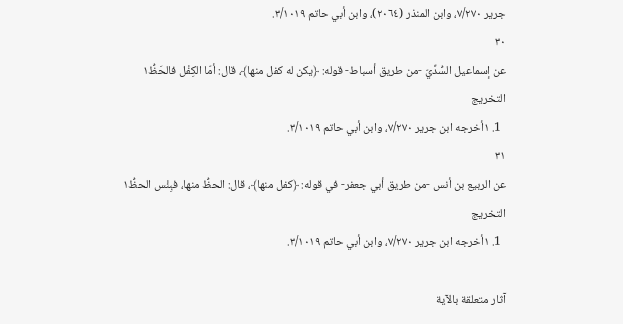جرير ٧/٢٧٠، وابن المنذر (٢٠٦٤)، وابن أبي حاتم ٣/١٠١٩.
٣٠
عن إسماعيل السُّدِّيّ -من طريق أسباط- قوله: ﴿يكن له كفل منها﴾، قال: أمّا الكِفْل فالحَظُّ١
التخريج
  1. ١أخرجه ابن جرير ٧/٢٧٠، وابن أبي حاتم ٣/١٠١٩.
٣١
عن الربيع بن أنس -من طريق أبي جعفر- في قوله: ﴿كفل منها﴾، قال: الحظُّ منها، فبِئْس الحظُّ١
التخريج
  1. ١أخرجه ابن جرير ٧/٢٧٠، وابن أبي حاتم ٣/١٠١٩.

آثار متعلقة بالآية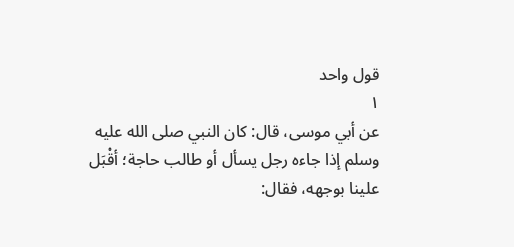قول واحد
١
عن أبي موسى، قال: كان النبي صلى الله عليه وسلم إذا جاءه رجل يسأل أو طالب حاجة؛ أقْبَل علينا بوجهه، فقال: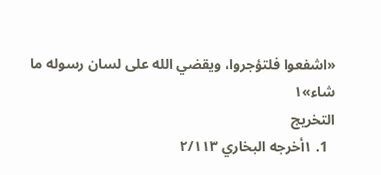«اشفعوا فلتؤجروا، ويقضي الله على لسان رسوله ما شاء»١
التخريج
  1. ١أخرجه البخاري ٢/١١٣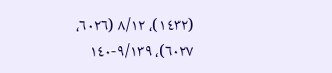(١٤٣٢)، ٨/١٢ (٦٠٢٦، ٦٠٢٧)، ٩/١٣٩-١٤٠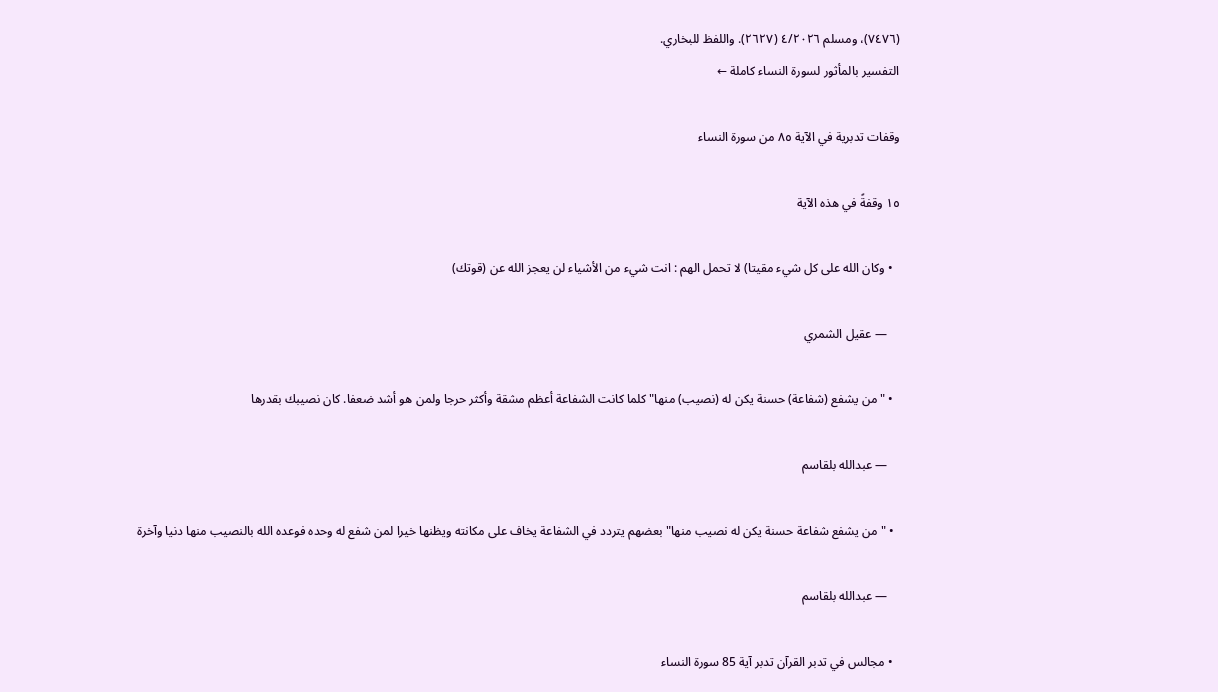(٧٤٧٦)، ومسلم ٤/٢٠٢٦ (٢٦٢٧). واللفظ للبخاري.
التفسير بالمأثور لسورة النساء كاملة ←

وقفات تدبرية في الآية ٨٥ من سورة النساء

١٥ وقفةً في هذه الآية

  • وكان الله على كل شيء مقيتا) لا تحمل الهم : انت شيء من الأشياء لن يعجز الله عن (قوتك)

    — عقيل الشمري

  • "من يشفع (شفاعة) حسنة يكن له (نصيب) منها" كلما كانت الشفاعة أعظم مشقة وأكثر حرجا ولمن هو أشد ضعفا. كان نصيبك بقدرها

    — عبدالله بلقاسم

  • " من يشفع شفاعة حسنة يكن له نصيب منها" بعضهم يتردد في الشفاعة يخاف على مكانته ويظنها خيرا لمن شفع له وحده فوعده الله بالنصيب منها دنيا وآخرة

    — عبدالله بلقاسم

  • مجالس في تدبر القرآن تدبر آية 85 سورة النساء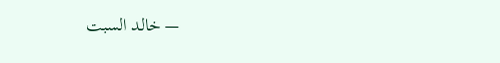— خالد السبت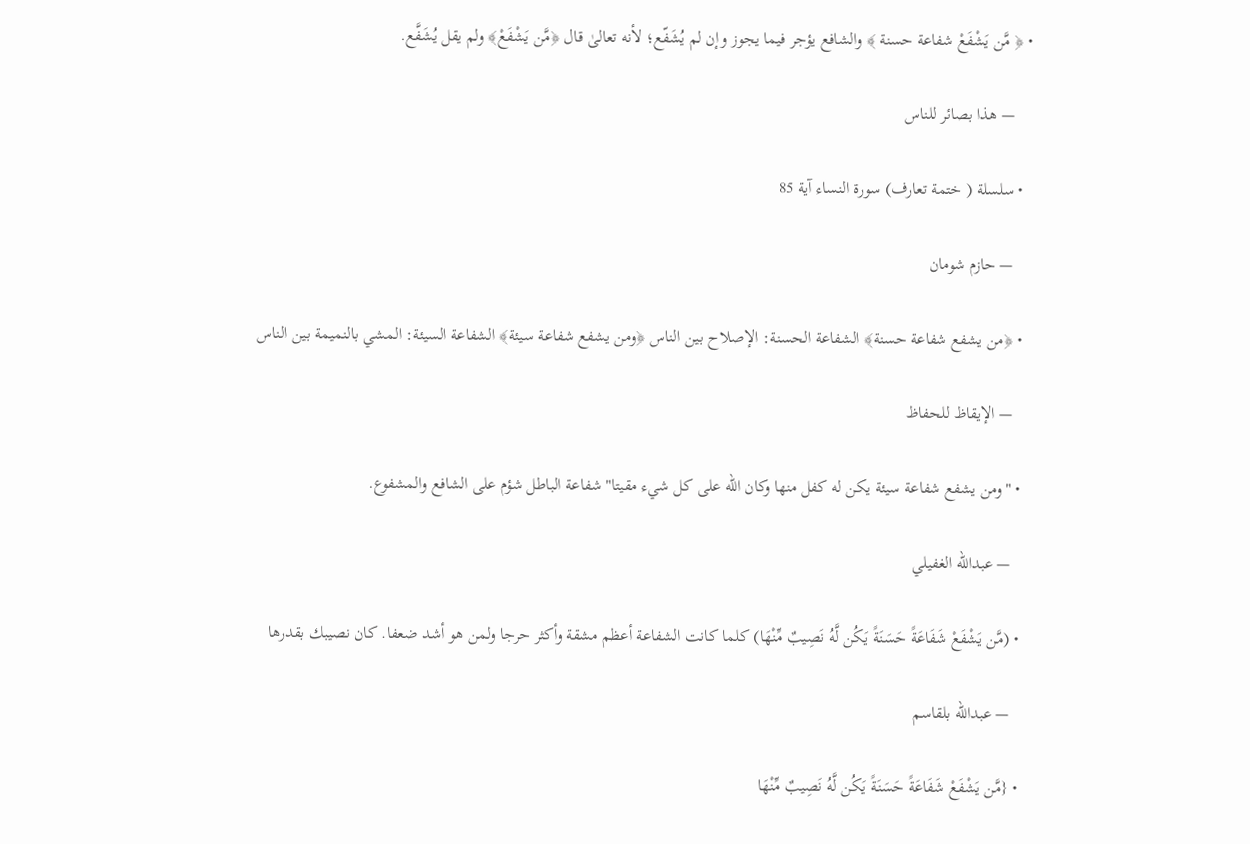• ﴿ مَّن يَشْفَعْ شفاعة حسنة ﴾ والشافع يؤجر فيما يجوز وإن لم يُشَفّع؛ لأنه تعالىٰ قال ﴿مَّن يَشْفَعْ﴾ ولم يقل يُشَفَّع.

    — هذا بصائر للناس

  • سلسلة ( ختمة تعارف) سورة النساء آية 85

    — حازم شومان

  • ﴿من يشفع شفاعة حسنة﴾ الشفاعة الحسنة: الإصلاح بين الناس ﴿ومن يشفع شفاعة سيئة﴾ الشفاعة السيئة: المشي بالنميمة بين الناس

    — الإيقاظ للحفاظ

  • "ومن يشفع شفاعة سيئة يكن له كفل منها وكان الله على كل شيء مقيتا" شفاعة الباطل شؤم على الشافع والمشفوع.

    — عبدالله الغفيلي

  • (مَّن يَشْفَعْ شَفَاعَةً حَسَنَةً يَكُن لَّهُ نَصِيبٌ مِّنْهَا) كلما كانت الشفاعة أعظم مشقة وأكثر حرجا ولمن هو أشد ضعفا. كان نصيبك بقدرها

    — عبدالله بلقاسم

  • {مَّن يَشْفَعْ شَفَاعَةً حَسَنَةً يَكُن لَّهُ نَصِيبٌ مِّنْهَا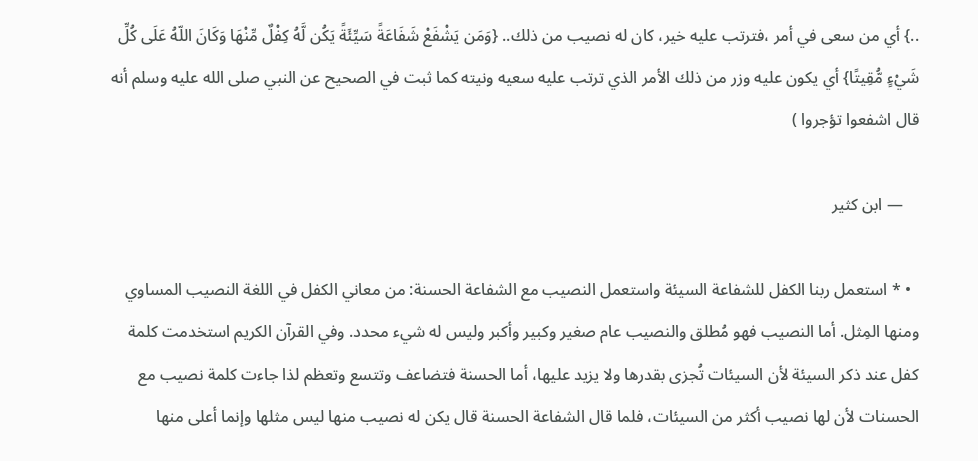..} أي من سعى في أمر ،فترتب عليه خير، كان له نصيب من ذلك.. {وَمَن يَشْفَعْ شَفَاعَةً سَيِّئَةً يَكُن لَّهُ كِفْلٌ مِّنْهَا وَكَانَ اللّهُ عَلَى كُلِّ شَيْءٍ مُّقِيتًا} أي يكون عليه وزر من ذلك الأمر الذي ترتب عليه سعيه ونيته كما ثبت في الصحيح عن النبي صلى الله عليه وسلم أنه قال اشفعوا تؤجروا )

    — ابن كثير

  • * استعمل ربنا الكفل للشفاعة السيئة واستعمل النصيب مع الشفاعة الحسنة: من معاني الكفل في اللغة النصيب المساوي ومنها المِثل. أما النصيب فهو مُطلق والنصيب عام صغير وكبير وأكبر وليس له شيء محدد. وفي القرآن الكريم استخدمت كلمة كفل عند ذكر السيئة لأن السيئات تُجزى بقدرها ولا يزيد عليها، أما الحسنة فتضاعف وتتسع وتعظم لذا جاءت كلمة نصيب مع الحسنات لأن لها نصيب أكثر من السيئات، فلما قال الشفاعة الحسنة قال يكن له نصيب منها ليس مثلها وإنما أعلى منها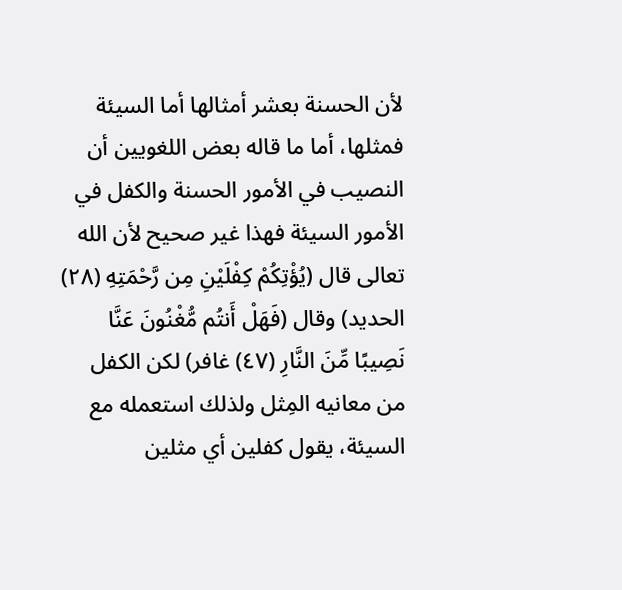لأن الحسنة بعشر أمثالها أما السيئة فمثلها، أما ما قاله بعض اللغويين أن النصيب في الأمور الحسنة والكفل في الأمور السيئة فهذا غير صحيح لأن الله تعالى قال (يُؤْتِكُمْ كِفْلَيْنِ مِن رَّحْمَتِهِ (٢٨) الحديد) وقال (فَهَلْ أَنتُم مُّغْنُونَ عَنَّا نَصِيبًا مِّنَ النَّارِ (٤٧) غافر) لكن الكفل من معانيه المِثل ولذلك استعمله مع السيئة، يقول كفلين أي مثلين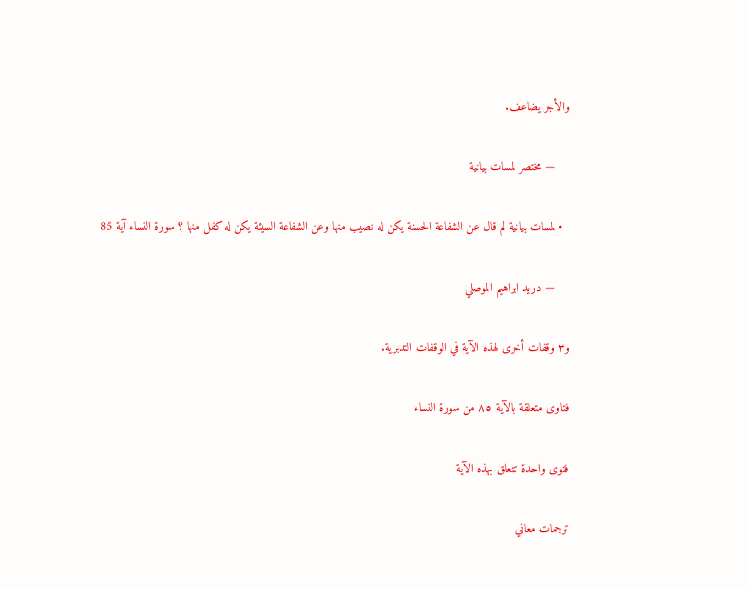والأجر يضاعف.

    — مختصر لمسات بيانية

  • لمسات بيانية لم قال عن الشفاعة الحسنة يكن له نصيب منها وعن الشفاعة السيئة يكن له كفل منها ؟ سورة النساء آية 85

    — دريد ابراهيم الموصلي

و٣ وقفات أخرى لهذه الآية في الوقفات التدبرية.

فتاوى متعلقة بالآية ٨٥ من سورة النساء

فتوى واحدة تتعلق بهذه الآية

ترجمات معاني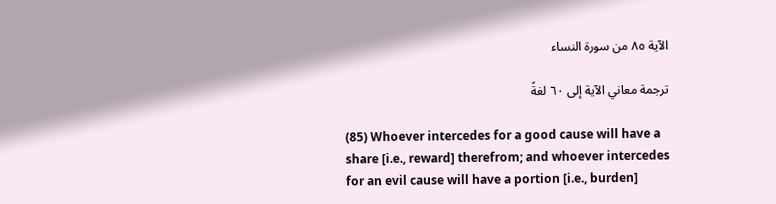الآية ٨٥ من سورة النساء

ترجمة معاني الآية إلى ٦٠ لغةً

(85) Whoever intercedes for a good cause will have a share [i.e., reward] therefrom; and whoever intercedes for an evil cause will have a portion [i.e., burden]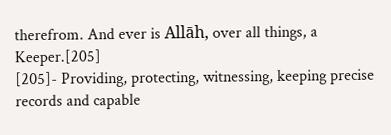therefrom. And ever is Allāh, over all things, a Keeper.[205]
[205]- Providing, protecting, witnessing, keeping precise records and capable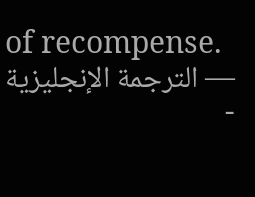of recompense.
— الترجمة الإنجليزية -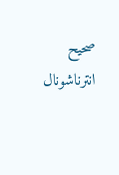صحيح انترناشونال